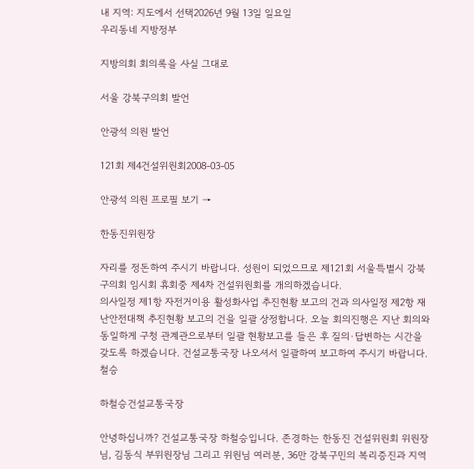내 지역: 지도에서 선택2026년 9월 13일 일요일
우리동네 지방정부

지방의회 회의록을 사실 그대로

서울 강북구의회 발언

안광석 의원 발언

121회 제4건설위원회2008-03-05

안광석 의원 프로필 보기 →

한동진위원장

자리를 정돈하여 주시기 바랍니다. 성원이 되었으므로 제121회 서울특별시 강북구의회 임시회 휴회중 제4차 건설위원회를 개의하겠습니다.
의사일정 제1항 자전거이용 활성화사업 추진현황 보고의 건과 의사일정 제2항 재난안전대책 추진현황 보고의 건을 일괄 상정합니다. 오늘 회의진행은 지난 회의와 동일하게 구청 관계관으로부터 일괄 현황보고를 들은 후 질의·답변하는 시간을 갖도록 하겠습니다. 건설교통국장 나오셔서 일괄하여 보고하여 주시기 바랍니다.
철승

하철승건설교통국장

안녕하십니까? 건설교통국장 하철승입니다. 존경하는 한동진 건설위원회 위원장님, 김동식 부위원장님 그리고 위원님 여러분, 36만 강북구민의 복리증진과 지역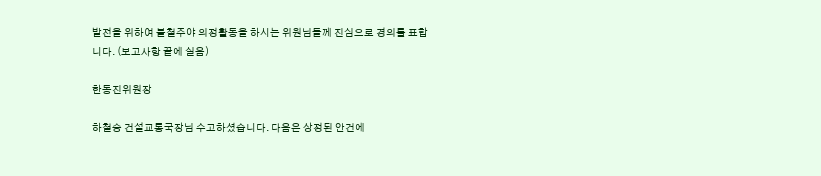발전을 위하여 불철주야 의정활동을 하시는 위원님들께 진심으로 경의를 표합니다. (보고사항 끝에 실음)

한동진위원장

하철승 건설교통국장님 수고하셨습니다. 다음은 상정된 안건에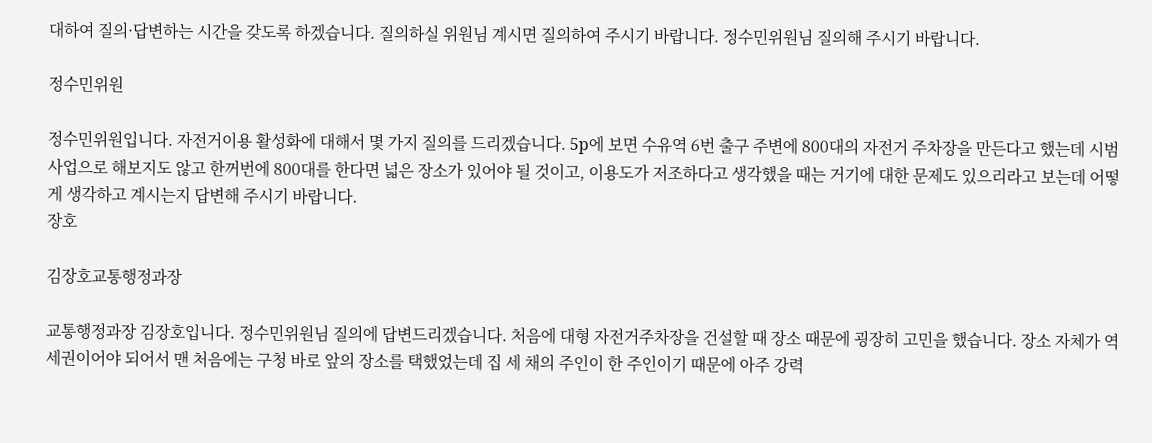대하여 질의·답변하는 시간을 갖도록 하겠습니다. 질의하실 위원님 계시면 질의하여 주시기 바랍니다. 정수민위원님 질의해 주시기 바랍니다.

정수민위원

정수민위원입니다. 자전거이용 활성화에 대해서 몇 가지 질의를 드리겠습니다. 5p에 보면 수유역 6번 출구 주변에 800대의 자전거 주차장을 만든다고 했는데 시범사업으로 해보지도 않고 한꺼번에 800대를 한다면 넓은 장소가 있어야 될 것이고, 이용도가 저조하다고 생각했을 때는 거기에 대한 문제도 있으리라고 보는데 어떻게 생각하고 계시는지 답변해 주시기 바랍니다.
장호

김장호교통행정과장

교통행정과장 김장호입니다. 정수민위원님 질의에 답변드리겠습니다. 처음에 대형 자전거주차장을 건설할 때 장소 때문에 굉장히 고민을 했습니다. 장소 자체가 역세권이어야 되어서 맨 처음에는 구청 바로 앞의 장소를 택했었는데 집 세 채의 주인이 한 주인이기 때문에 아주 강력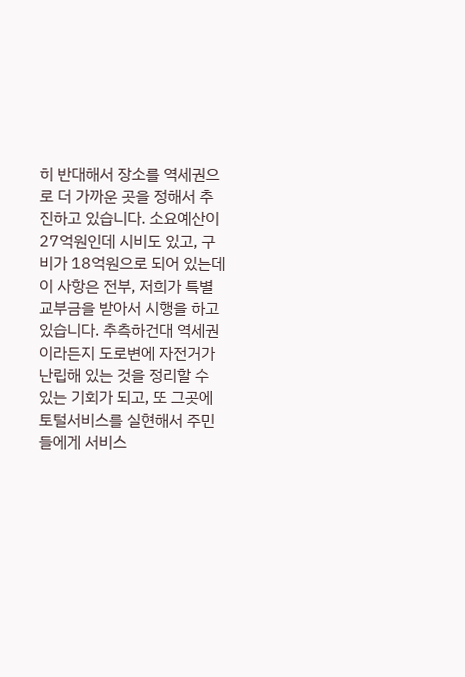히 반대해서 장소를 역세권으로 더 가까운 곳을 정해서 추진하고 있습니다. 소요예산이 27억원인데 시비도 있고, 구비가 18억원으로 되어 있는데 이 사항은 전부, 저희가 특별교부금을 받아서 시행을 하고 있습니다. 추측하건대 역세권이라든지 도로변에 자전거가 난립해 있는 것을 정리할 수 있는 기회가 되고, 또 그곳에 토털서비스를 실현해서 주민들에게 서비스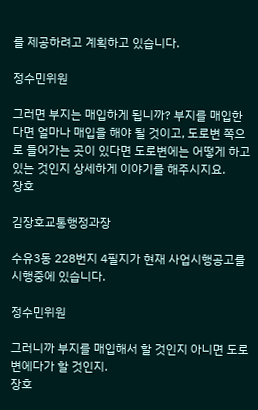를 제공하려고 계획하고 있습니다.

정수민위원

그러면 부지는 매입하게 됩니까? 부지를 매입한다면 얼마나 매입을 해야 될 것이고, 도로변 쪽으로 들어가는 곳이 있다면 도로변에는 어떻게 하고 있는 것인지 상세하게 이야기를 해주시지요.
장호

김장호교통행정과장

수유3동 228번지 4필지가 현재 사업시행공고를 시행중에 있습니다.

정수민위원

그러니까 부지를 매입해서 할 것인지 아니면 도로변에다가 할 것인지.
장호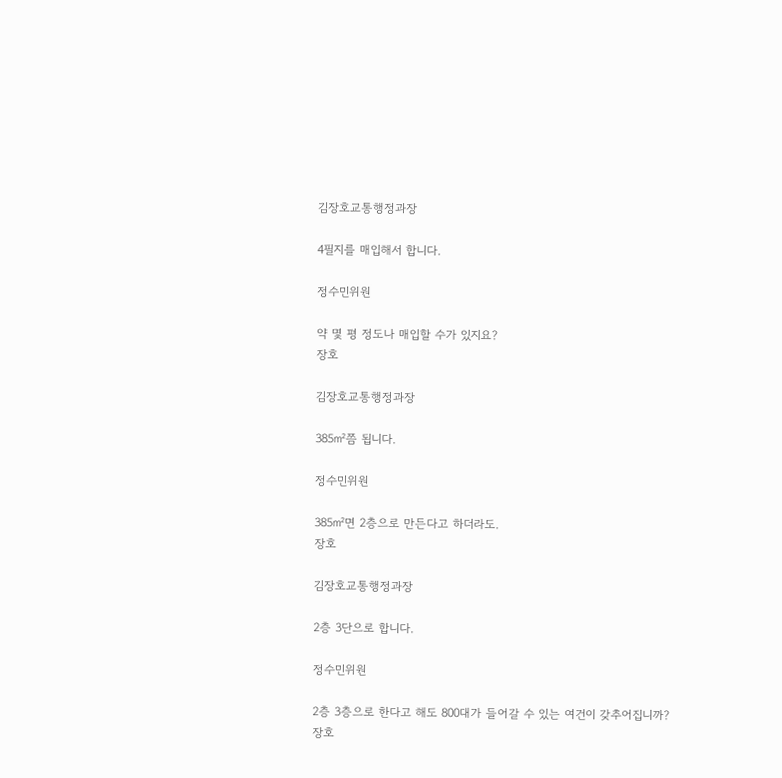김장호교통행정과장

4필지를 매입해서 합니다.

정수민위원

약 몇 평 정도나 매입할 수가 있지요?
장호

김장호교통행정과장

385㎡쯤 됩니다.

정수민위원

385㎡면 2층으로 만든다고 하더라도.
장호

김장호교통행정과장

2층 3단으로 합니다.

정수민위원

2층 3층으로 한다고 해도 800대가 들어갈 수 있는 여건이 갖추어집니까?
장호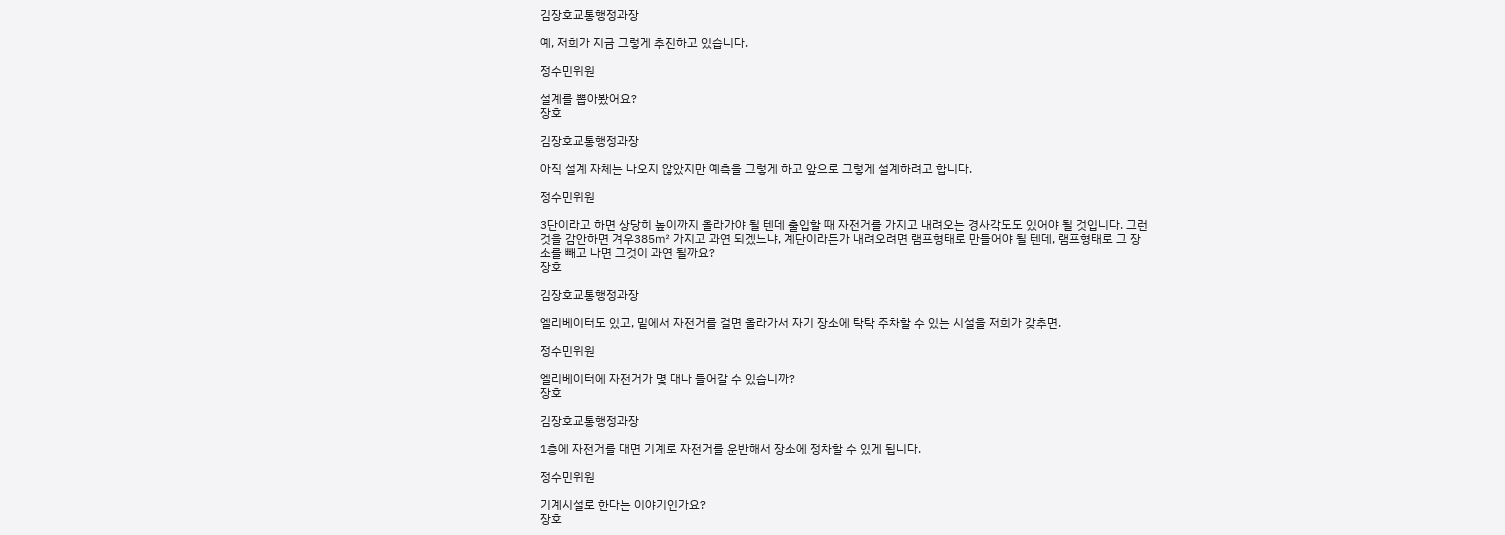김장호교통행정과장

예, 저희가 지금 그렇게 추진하고 있습니다.

정수민위원

설계를 뽑아봤어요?
장호

김장호교통행정과장

아직 설계 자체는 나오지 않았지만 예측을 그렇게 하고 앞으로 그렇게 설계하려고 합니다.

정수민위원

3단이라고 하면 상당히 높이까지 올라가야 될 텐데 출입할 때 자전거를 가지고 내려오는 경사각도도 있어야 될 것입니다. 그런 것을 감안하면 겨우385㎡ 가지고 과연 되겠느냐, 계단이라든가 내려오려면 램프형태로 만들어야 될 텐데, 램프형태로 그 장소를 빼고 나면 그것이 과연 될까요?
장호

김장호교통행정과장

엘리베이터도 있고, 밑에서 자전거를 걸면 올라가서 자기 장소에 탁탁 주차할 수 있는 시설을 저희가 갖추면.

정수민위원

엘리베이터에 자전거가 몇 대나 들어갈 수 있습니까?
장호

김장호교통행정과장

1층에 자전거를 대면 기계로 자전거를 운반해서 장소에 정차할 수 있게 됩니다.

정수민위원

기계시설로 한다는 이야기인가요?
장호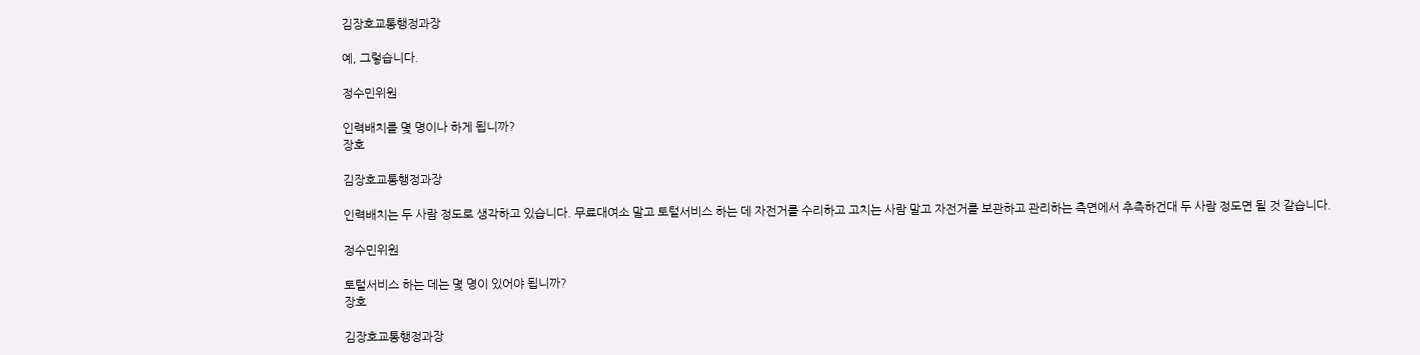김장호교통행정과장

예, 그렇습니다.

정수민위원

인력배치를 몇 명이나 하게 됩니까?
장호

김장호교통행정과장

인력배치는 두 사람 정도로 생각하고 있습니다. 무료대여소 말고 토털서비스 하는 데 자전거를 수리하고 고치는 사람 말고 자전거를 보관하고 관리하는 측면에서 추측하건대 두 사람 정도면 될 것 같습니다.

정수민위원

토털서비스 하는 데는 몇 명이 있어야 됩니까?
장호

김장호교통행정과장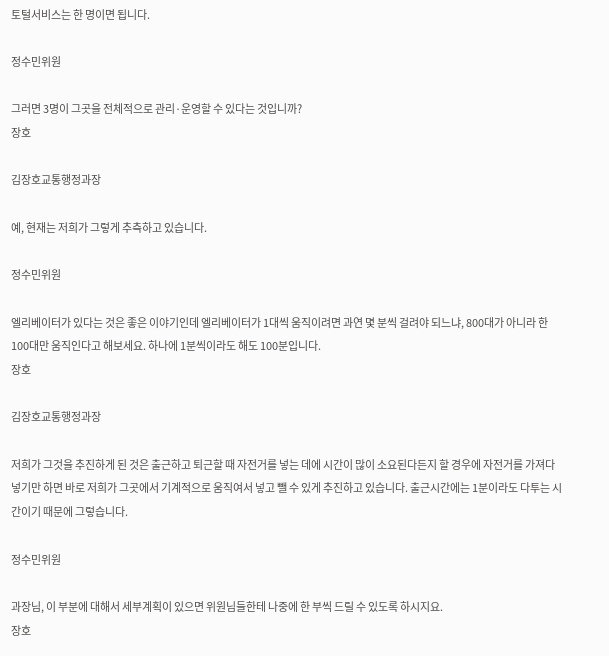토털서비스는 한 명이면 됩니다.

정수민위원

그러면 3명이 그곳을 전체적으로 관리·운영할 수 있다는 것입니까?
장호

김장호교통행정과장

예, 현재는 저희가 그렇게 추측하고 있습니다.

정수민위원

엘리베이터가 있다는 것은 좋은 이야기인데 엘리베이터가 1대씩 움직이려면 과연 몇 분씩 걸려야 되느냐, 800대가 아니라 한 100대만 움직인다고 해보세요. 하나에 1분씩이라도 해도 100분입니다.
장호

김장호교통행정과장

저희가 그것을 추진하게 된 것은 출근하고 퇴근할 때 자전거를 넣는 데에 시간이 많이 소요된다든지 할 경우에 자전거를 가져다 넣기만 하면 바로 저희가 그곳에서 기계적으로 움직여서 넣고 뺄 수 있게 추진하고 있습니다. 출근시간에는 1분이라도 다투는 시간이기 때문에 그렇습니다.

정수민위원

과장님, 이 부분에 대해서 세부계획이 있으면 위원님들한테 나중에 한 부씩 드릴 수 있도록 하시지요.
장호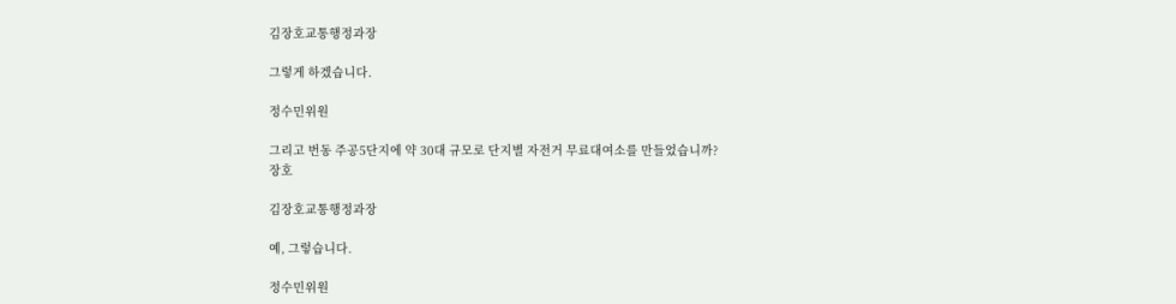김장호교통행정과장

그렇게 하겠습니다.

정수민위원

그리고 번동 주공5단지에 약 30대 규모로 단지별 자전거 무료대여소를 만들었습니까?
장호

김장호교통행정과장

예, 그렇습니다.

정수민위원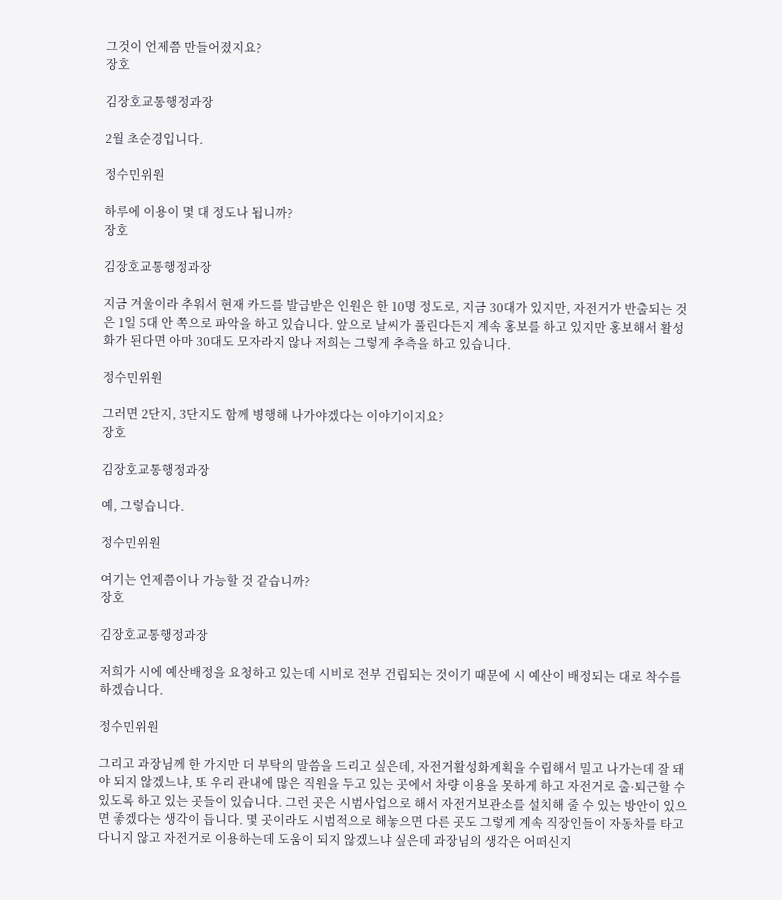그것이 언제쯤 만들어졌지요?
장호

김장호교통행정과장

2월 초순경입니다.

정수민위원

하루에 이용이 몇 대 정도나 됩니까?
장호

김장호교통행정과장

지금 겨울이라 추워서 현재 카드를 발급받은 인원은 한 10명 정도로, 지금 30대가 있지만, 자전거가 반출되는 것은 1일 5대 안 쪽으로 파악을 하고 있습니다. 앞으로 날씨가 풀린다든지 계속 홍보를 하고 있지만 홍보해서 활성화가 된다면 아마 30대도 모자라지 않나 저희는 그렇게 추측을 하고 있습니다.

정수민위원

그러면 2단지, 3단지도 함께 병행해 나가야겠다는 이야기이지요?
장호

김장호교통행정과장

예, 그렇습니다.

정수민위원

여기는 언제쯤이나 가능할 것 같습니까?
장호

김장호교통행정과장

저희가 시에 예산배정을 요청하고 있는데 시비로 전부 건립되는 것이기 때문에 시 예산이 배정되는 대로 착수를 하겠습니다.

정수민위원

그리고 과장님께 한 가지만 더 부탁의 말씀을 드리고 싶은데, 자전거활성화계획을 수립해서 밀고 나가는데 잘 돼야 되지 않겠느냐, 또 우리 관내에 많은 직원을 두고 있는 곳에서 차량 이용을 못하게 하고 자전거로 출·퇴근할 수 있도록 하고 있는 곳들이 있습니다. 그런 곳은 시범사업으로 해서 자전거보관소를 설치해 줄 수 있는 방안이 있으면 좋겠다는 생각이 듭니다. 몇 곳이라도 시범적으로 해놓으면 다른 곳도 그렇게 계속 직장인들이 자동차를 타고 다니지 않고 자전거로 이용하는데 도움이 되지 않겠느냐 싶은데 과장님의 생각은 어떠신지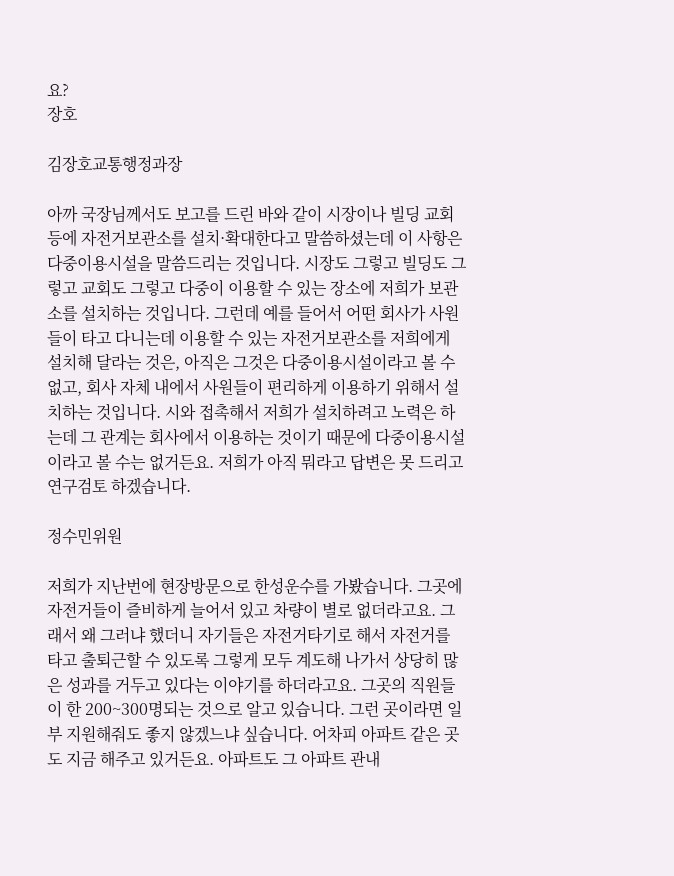요?
장호

김장호교통행정과장

아까 국장님께서도 보고를 드린 바와 같이 시장이나 빌딩 교회 등에 자전거보관소를 설치·확대한다고 말씀하셨는데 이 사항은 다중이용시설을 말씀드리는 것입니다. 시장도 그렇고 빌딩도 그렇고 교회도 그렇고 다중이 이용할 수 있는 장소에 저희가 보관소를 설치하는 것입니다. 그런데 예를 들어서 어떤 회사가 사원들이 타고 다니는데 이용할 수 있는 자전거보관소를 저희에게 설치해 달라는 것은, 아직은 그것은 다중이용시설이라고 볼 수 없고, 회사 자체 내에서 사원들이 편리하게 이용하기 위해서 설치하는 것입니다. 시와 접촉해서 저희가 설치하려고 노력은 하는데 그 관계는 회사에서 이용하는 것이기 때문에 다중이용시설이라고 볼 수는 없거든요. 저희가 아직 뭐라고 답변은 못 드리고 연구검토 하겠습니다.

정수민위원

저희가 지난번에 현장방문으로 한성운수를 가봤습니다. 그곳에 자전거들이 즐비하게 늘어서 있고 차량이 별로 없더라고요. 그래서 왜 그러냐 했더니 자기들은 자전거타기로 해서 자전거를 타고 출퇴근할 수 있도록 그렇게 모두 계도해 나가서 상당히 많은 성과를 거두고 있다는 이야기를 하더라고요. 그곳의 직원들이 한 200~300명되는 것으로 알고 있습니다. 그런 곳이라면 일부 지원해줘도 좋지 않겠느냐 싶습니다. 어차피 아파트 같은 곳도 지금 해주고 있거든요. 아파트도 그 아파트 관내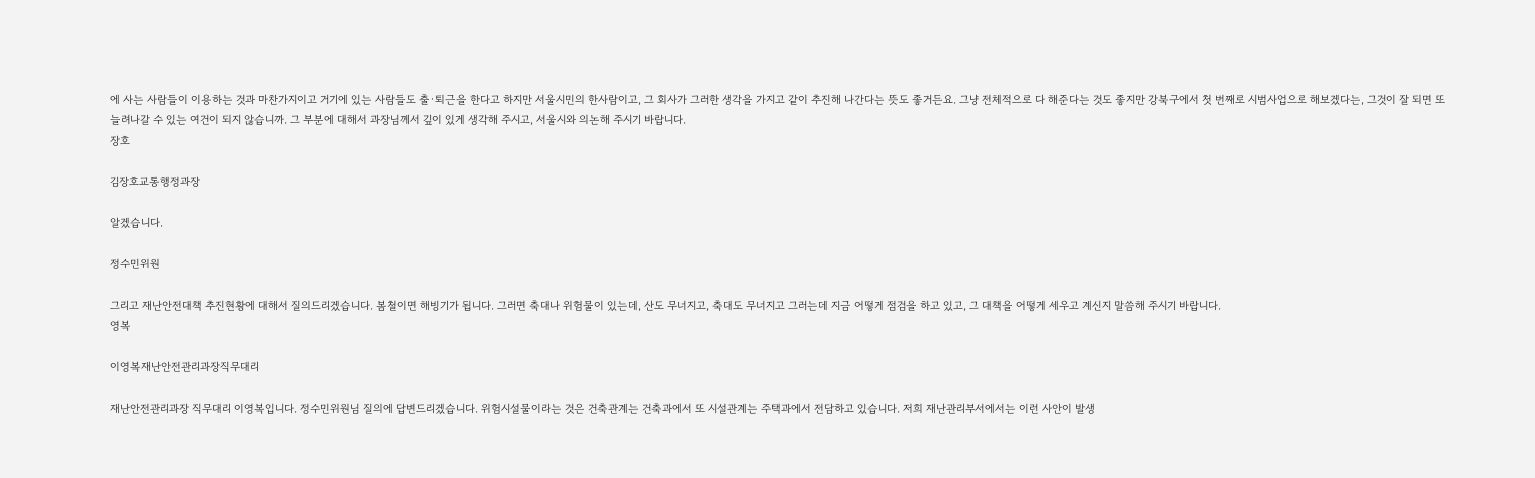에 사는 사람들이 이용하는 것과 마찬가지이고 거기에 있는 사람들도 출·퇴근을 한다고 하지만 서울시민의 한사람이고, 그 회사가 그러한 생각을 가지고 같이 추진해 나간다는 뜻도 좋거든요. 그냥 전체적으로 다 해준다는 것도 좋지만 강북구에서 첫 번째로 시범사업으로 해보겠다는, 그것이 잘 되면 또 늘려나갈 수 있는 여건이 되지 않습니까. 그 부분에 대해서 과장님께서 깊이 있게 생각해 주시고, 서울시와 의논해 주시기 바랍니다.
장호

김장호교통행정과장

알겠습니다.

정수민위원

그리고 재난안전대책 추진현황에 대해서 질의드리겠습니다. 봄철이면 해빙기가 됩니다. 그러면 축대나 위험물이 있는데, 산도 무너지고, 축대도 무너지고 그러는데 지금 어떻게 점검을 하고 있고, 그 대책을 어떻게 세우고 계신지 말씀해 주시기 바랍니다.
영복

이영복재난안전관리과장직무대리

재난안전관리과장 직무대리 이영복입니다. 정수민위원님 질의에 답변드리겠습니다. 위험시설물이라는 것은 건축관계는 건축과에서 또 시설관계는 주택과에서 전담하고 있습니다. 저희 재난관리부서에서는 이런 사안이 발생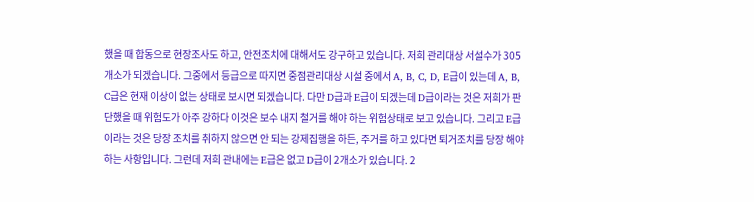했을 때 합동으로 현장조사도 하고, 안전조치에 대해서도 강구하고 있습니다. 저희 관리대상 서설수가 305개소가 되겠습니다. 그중에서 등급으로 따지면 중점관리대상 시설 중에서 A, B, C, D, E급이 있는데 A, B, C급은 현재 이상이 없는 상태로 보시면 되겠습니다. 다만 D급과 E급이 되겠는데 D급이라는 것은 저희가 판단했을 때 위험도가 아주 강하다 이것은 보수 내지 철거를 해야 하는 위험상태로 보고 있습니다. 그리고 E급이라는 것은 당장 조치를 취하지 않으면 안 되는 강제집행을 하든, 주거를 하고 있다면 퇴거조치를 당장 해야 하는 사항입니다. 그런데 저희 관내에는 E급은 없고 D급이 2개소가 있습니다. 2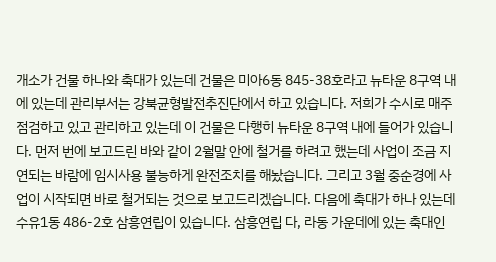개소가 건물 하나와 축대가 있는데 건물은 미아6동 845-38호라고 뉴타운 8구역 내에 있는데 관리부서는 강북균형발전추진단에서 하고 있습니다. 저희가 수시로 매주 점검하고 있고 관리하고 있는데 이 건물은 다행히 뉴타운 8구역 내에 들어가 있습니다. 먼저 번에 보고드린 바와 같이 2월말 안에 철거를 하려고 했는데 사업이 조금 지연되는 바람에 임시사용 불능하게 완전조치를 해놨습니다. 그리고 3월 중순경에 사업이 시작되면 바로 철거되는 것으로 보고드리겠습니다. 다음에 축대가 하나 있는데 수유1동 486-2호 삼흥연립이 있습니다. 삼흥연립 다, 라동 가운데에 있는 축대인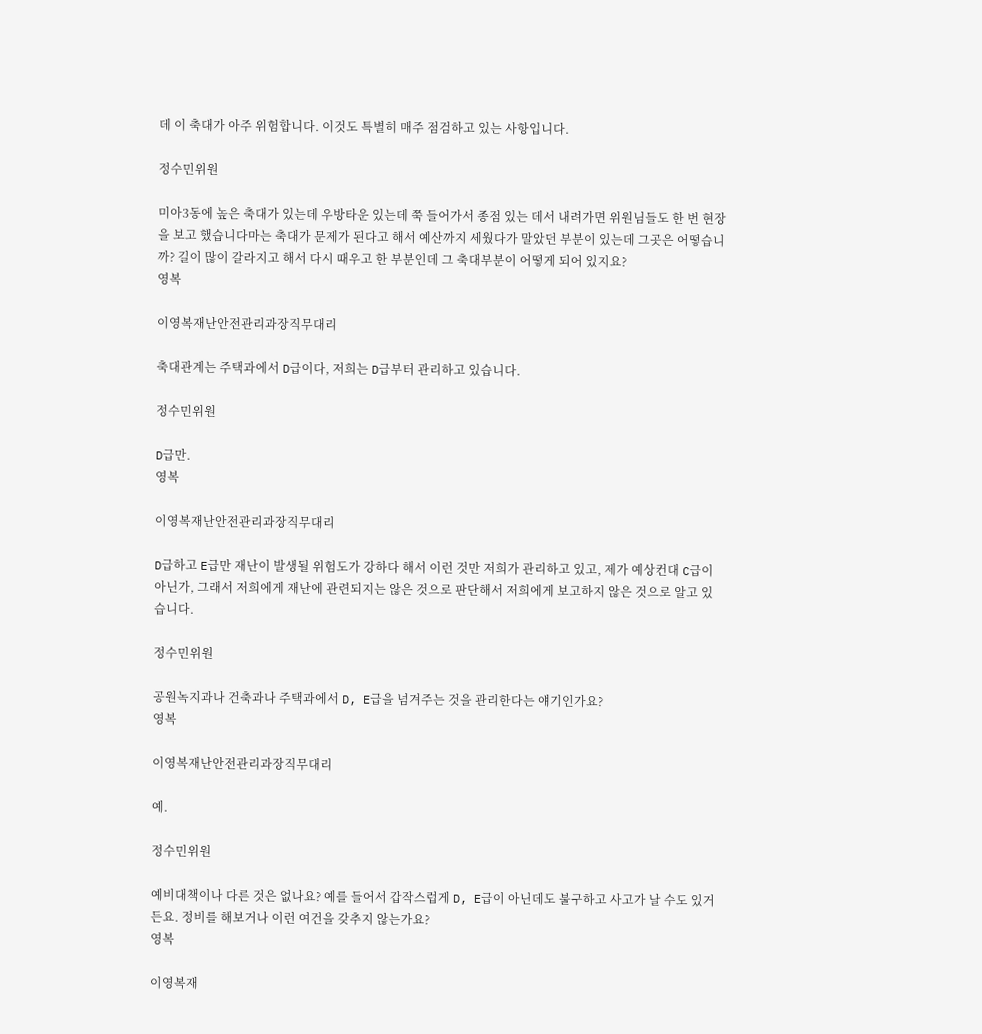데 이 축대가 아주 위험합니다. 이것도 특별히 매주 점검하고 있는 사항입니다.

정수민위원

미아3동에 높은 축대가 있는데 우방타운 있는데 쭉 들어가서 종점 있는 데서 내려가면 위원님들도 한 번 현장을 보고 했습니다마는 축대가 문제가 된다고 해서 예산까지 세웠다가 말았던 부분이 있는데 그곳은 어떻습니까? 길이 많이 갈라지고 해서 다시 때우고 한 부분인데 그 축대부분이 어떻게 되어 있지요?
영복

이영복재난안전관리과장직무대리

축대관계는 주택과에서 D급이다, 저희는 D급부터 관리하고 있습니다.

정수민위원

D급만.
영복

이영복재난안전관리과장직무대리

D급하고 E급만 재난이 발생될 위험도가 강하다 해서 이런 것만 저희가 관리하고 있고, 제가 예상컨대 C급이 아닌가, 그래서 저희에게 재난에 관련되지는 않은 것으로 판단해서 저희에게 보고하지 않은 것으로 알고 있습니다.

정수민위원

공원녹지과나 건축과나 주택과에서 D, E급을 넘겨주는 것을 관리한다는 얘기인가요?
영복

이영복재난안전관리과장직무대리

예.

정수민위원

예비대책이나 다른 것은 없나요? 예를 들어서 갑작스럽게 D, E급이 아닌데도 불구하고 사고가 날 수도 있거든요. 정비를 해보거나 이런 여건을 갖추지 않는가요?
영복

이영복재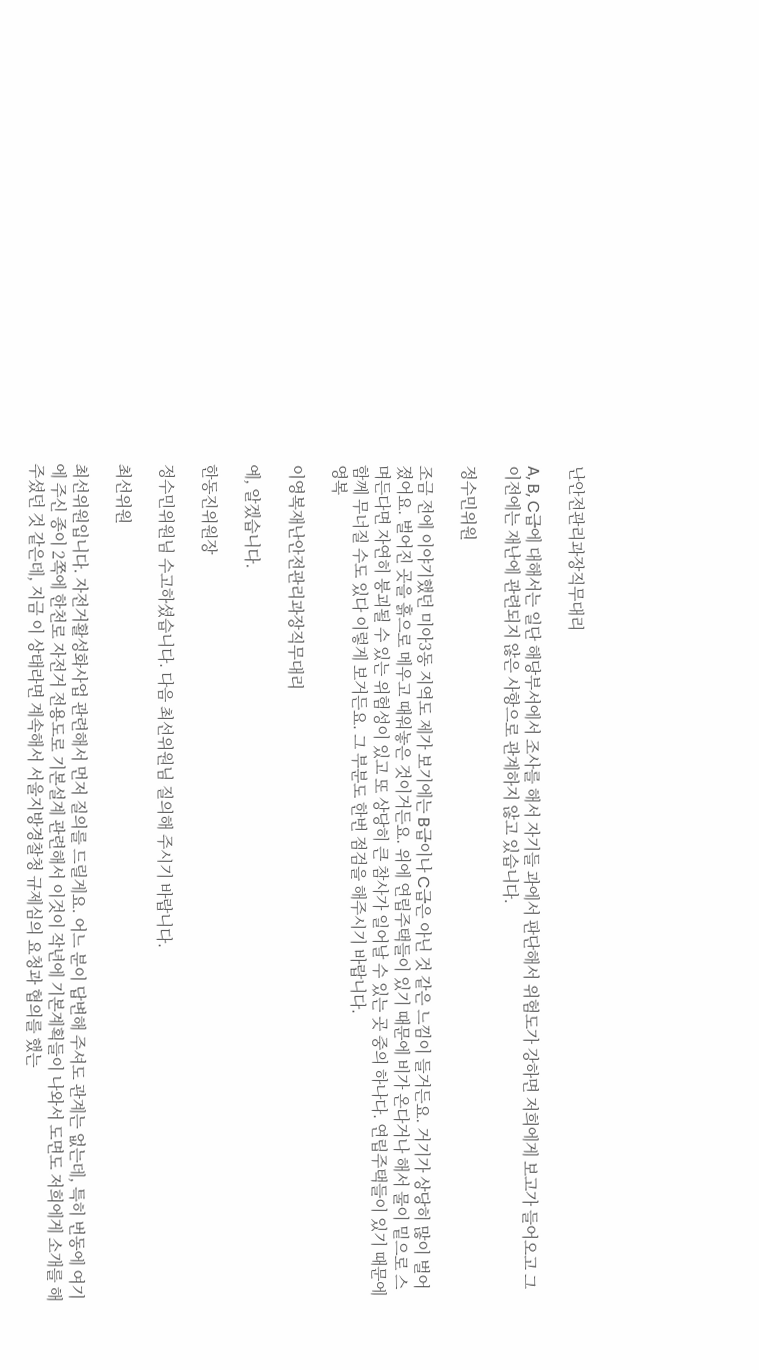난안전관리과장직무대리

A, B, C급에 대해서는 일단 해당부서에서 조사를 해서 자기들 과에서 판단해서 위험도가 강하면 저희에게 보고가 들어오고 그 이전에는 재난에 관련되지 않은 사항으로 관계하지 않고 있습니다.

정수민위원

조금 전에 이야기했던 미아3동 지역도 제가 보기에는 B급이나 C급은 아닌 것 같은 느낌이 들거든요. 거기가 상당히 많이 벌어졌어요. 벌어진 곳을 흙으로 메우고 때워놓은 것이거든요. 위에 연립주택들이 있기 때문에 비가 온다거나 해서 물이 밑으로 스며든다면 자연히 붕괴될 수 있는 위험성이 있고 또 상당히 큰 참사가 일어날 수 있는 곳 중의 하나다. 연립주택들이 있기 때문에 함께 무너질 수도 있다 이렇게 보거든요. 그 부분도 한번 점검을 해주시기 바랍니다.
영복

이영복재난안전관리과장직무대리

예, 알겠습니다.

한동진위원장

정수민위원님 수고하셨습니다. 다음 최선위원님 질의해 주시기 바랍니다.

최선위원

최선위원입니다. 자전거활성화사업 관련해서 먼저 질의를 드릴게요. 어느 분이 답변해 주셔도 관계는 없는데, 특히 번동에 여기에 주신 종이 2쪽에 한천로 자전거 전용도로 기본설계 관련해서 이것이 작년에 기본계획들이 나와서 도면도 저희에게 소개를 해주셨던 것 같은데, 지금 이 상태라면 계속해서 서울지방경찰청 규제심의 요청과 협의를 했는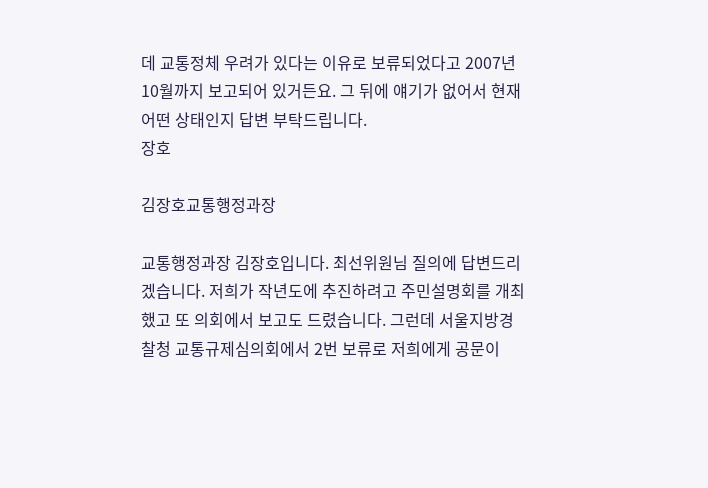데 교통정체 우려가 있다는 이유로 보류되었다고 2007년 10월까지 보고되어 있거든요. 그 뒤에 얘기가 없어서 현재 어떤 상태인지 답변 부탁드립니다.
장호

김장호교통행정과장

교통행정과장 김장호입니다. 최선위원님 질의에 답변드리겠습니다. 저희가 작년도에 추진하려고 주민설명회를 개최했고 또 의회에서 보고도 드렸습니다. 그런데 서울지방경찰청 교통규제심의회에서 2번 보류로 저희에게 공문이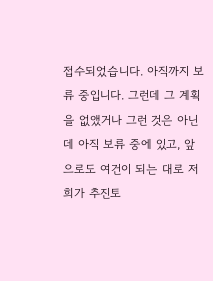접수되었습니다. 아직까지 보류 중입니다. 그런데 그 계획을 없앴거나 그런 것은 아닌데 아직 보류 중에 있고, 앞으로도 여건이 되는 대로 저희가 추진토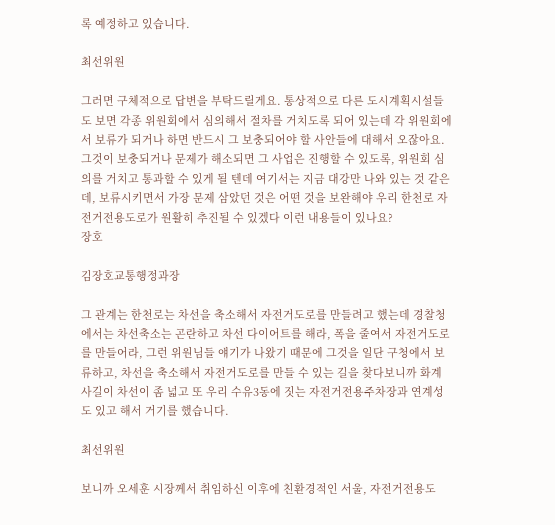록 예정하고 있습니다.

최선위원

그러면 구체적으로 답변을 부탁드릴게요. 통상적으로 다른 도시계획시설들도 보면 각종 위원회에서 심의해서 절차를 거치도록 되어 있는데 각 위원회에서 보류가 되거나 하면 반드시 그 보충되어야 할 사안들에 대해서 오잖아요. 그것이 보충되거나 문제가 해소되면 그 사업은 진행할 수 있도록, 위원회 심의를 거치고 통과할 수 있게 될 텐데 여기서는 지금 대강만 나와 있는 것 같은데, 보류시키면서 가장 문제 삼았던 것은 어떤 것을 보완해야 우리 한천로 자전거전용도로가 원활히 추진될 수 있겠다 이런 내용들이 있나요?
장호

김장호교통행정과장

그 관계는 한천로는 차선을 축소해서 자전거도로를 만들려고 했는데 경찰청에서는 차선축소는 곤란하고 차선 다이어트를 해라, 폭을 줄여서 자전거도로를 만들어라, 그런 위원님들 얘기가 나왔기 때문에 그것을 일단 구청에서 보류하고, 차선을 축소해서 자전거도로를 만들 수 있는 길을 찾다보니까 화계사길이 차선이 좀 넓고 또 우리 수유3동에 짓는 자전거전용주차장과 연계성도 있고 해서 거기를 했습니다.

최선위원

보니까 오세훈 시장께서 취임하신 이후에 친환경적인 서울, 자전거전용도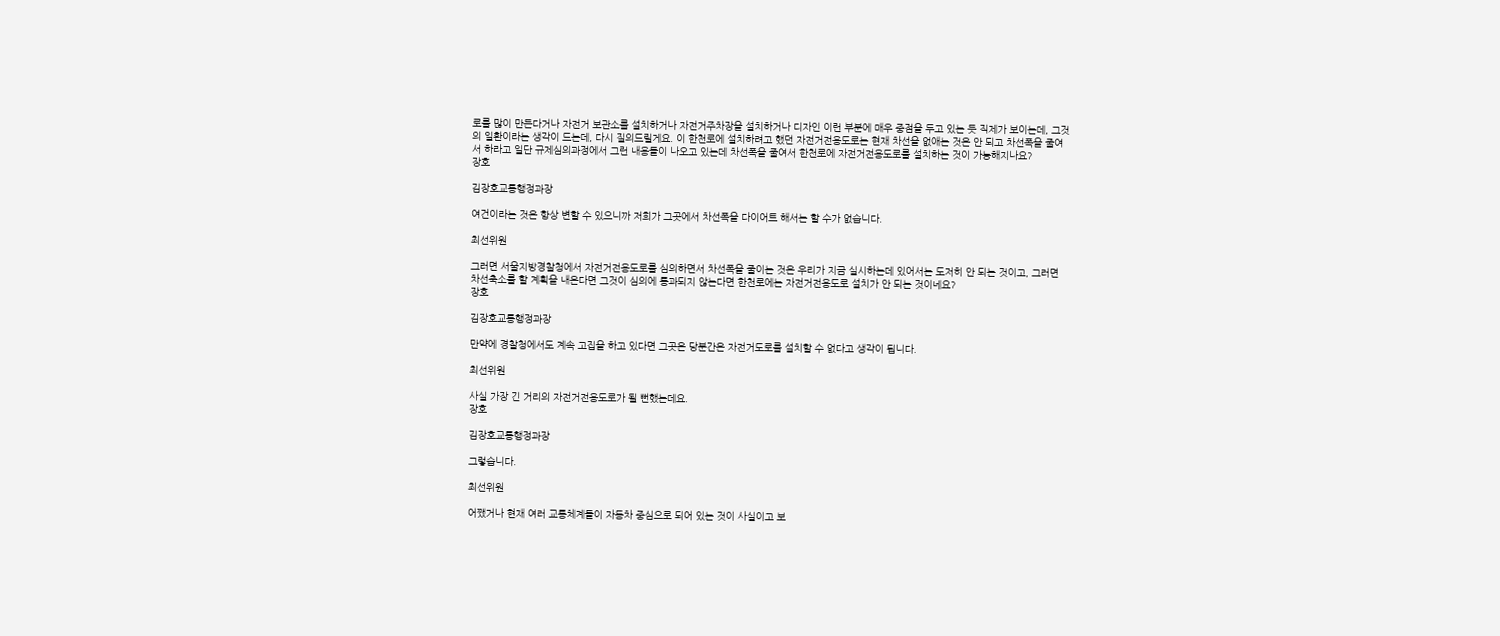로를 많이 만든다거나 자전거 보관소를 설치하거나 자전거주차장을 설치하거나 디자인 이런 부분에 매우 중점을 두고 있는 듯 직제가 보이는데, 그것의 일환이라는 생각이 드는데, 다시 질의드릴게요. 이 한천로에 설치하려고 했던 자전거전용도로는 현재 차선을 없애는 것은 안 되고 차선폭을 줄여서 하라고 일단 규제심의과정에서 그런 내용들이 나오고 있는데 차선폭을 줄여서 한천로에 자전거전용도로를 설치하는 것이 가능해지나요?
장호

김장호교통행정과장

여건이라는 것은 항상 변할 수 있으니까 저희가 그곳에서 차선폭을 다이어트 해서는 할 수가 없습니다.

최선위원

그러면 서울지방경찰청에서 자전거전용도로를 심의하면서 차선폭을 줄이는 것은 우리가 지금 실시하는데 있어서는 도저히 안 되는 것이고, 그러면 차선축소를 할 계획을 내온다면 그것이 심의에 통과되지 않는다면 한천로에는 자전거전용도로 설치가 안 되는 것이네요?
장호

김장호교통행정과장

만약에 경찰청에서도 계속 고집을 하고 있다면 그곳은 당분간은 자전거도로를 설치할 수 없다고 생각이 됩니다.

최선위원

사실 가장 긴 거리의 자전거전용도로가 될 뻔했는데요.
장호

김장호교통행정과장

그렇습니다.

최선위원

어쨌거나 현재 여러 교통체계들이 자동차 중심으로 되어 있는 것이 사실이고 보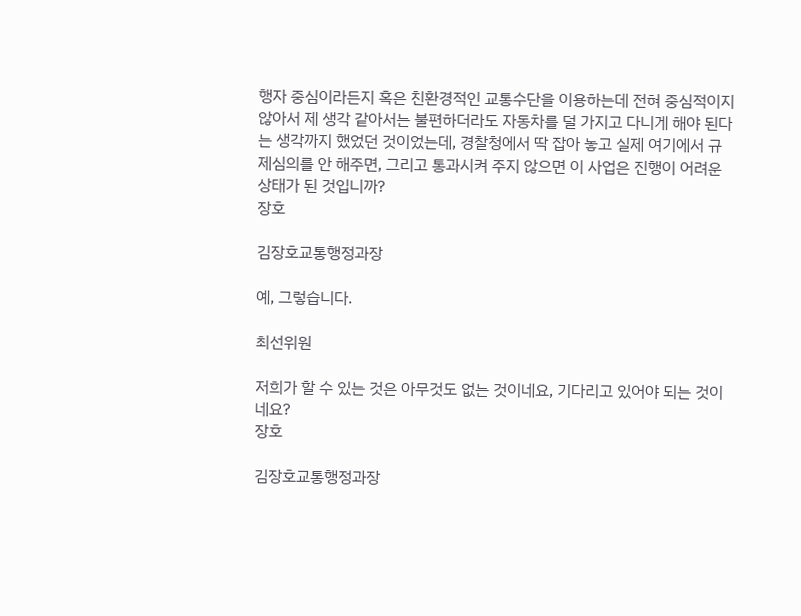행자 중심이라든지 혹은 친환경적인 교통수단을 이용하는데 전혀 중심적이지 않아서 제 생각 같아서는 불편하더라도 자동차를 덜 가지고 다니게 해야 된다는 생각까지 했었던 것이었는데, 경찰청에서 딱 잡아 놓고 실제 여기에서 규제심의를 안 해주면, 그리고 통과시켜 주지 않으면 이 사업은 진행이 어려운 상태가 된 것입니까?
장호

김장호교통행정과장

예, 그렇습니다.

최선위원

저희가 할 수 있는 것은 아무것도 없는 것이네요, 기다리고 있어야 되는 것이네요?
장호

김장호교통행정과장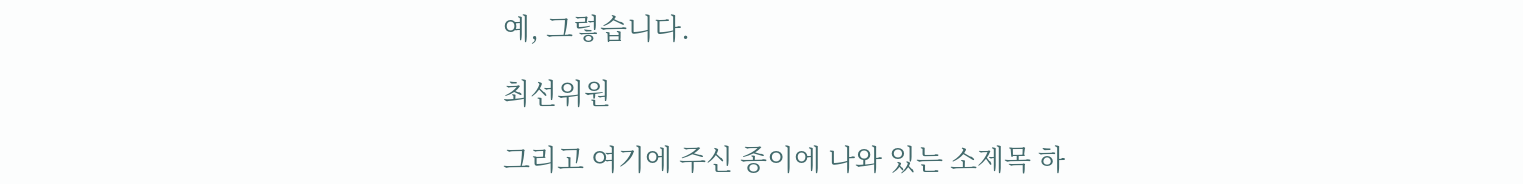예, 그렇습니다.

최선위원

그리고 여기에 주신 종이에 나와 있는 소제목 하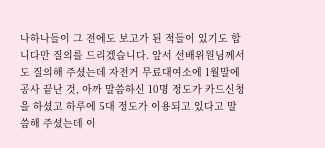나하나들이 그 전에도 보고가 된 적들이 있기도 합니다만 질의를 드리겠습니다. 앞서 선배위원님께서도 질의해 주셨는데 자전거 무료대여소에 1월말에 공사 끝난 것, 아까 말씀하신 10명 정도가 카드신청을 하셨고 하루에 5대 정도가 이용되고 있다고 말씀해 주셨는데 이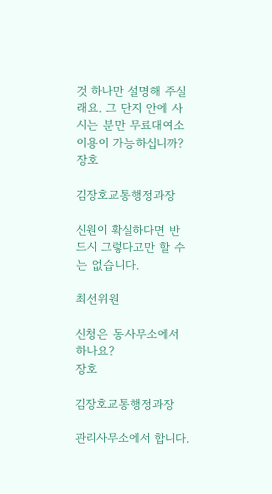것 하나만 설명해 주실래요. 그 단지 안에 사시는 분만 무료대여소 이용이 가능하십니까?
장호

김장호교통행정과장

신원이 확실하다면 반드시 그렇다고만 할 수는 없습니다.

최선위원

신청은 동사무소에서 하나요?
장호

김장호교통행정과장

관리사무소에서 합니다.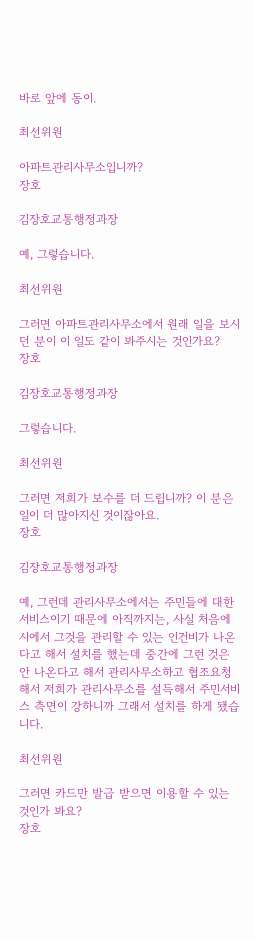바로 앞에 동이.

최선위원

아파트관리사무소입니까?
장호

김장호교통행정과장

예, 그렇습니다.

최선위원

그러면 아파트관리사무소에서 원래 일을 보시던 분이 이 일도 같이 봐주시는 것인가요?
장호

김장호교통행정과장

그렇습니다.

최선위원

그러면 저희가 보수를 더 드립니까? 이 분은 일이 더 많아지신 것이잖아요.
장호

김장호교통행정과장

예, 그런데 관리사무소에서는 주민들에 대한 서비스이기 때문에 아직까지는, 사실 처음에 시에서 그것을 관리할 수 있는 인건비가 나온다고 해서 설치를 했는데 중간에 그런 것은 안 나온다고 해서 관리사무소하고 협조요청해서 저희가 관리사무소를 설득해서 주민서비스 측면이 강하니까 그래서 설치를 하게 됐습니다.

최선위원

그러면 카드만 발급 받으면 이용할 수 있는 것인가 봐요?
장호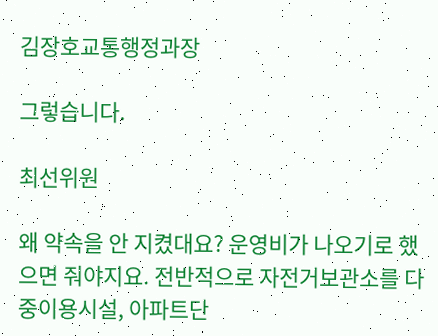김장호교통행정과장

그렇습니다.

최선위원

왜 약속을 안 지켰대요? 운영비가 나오기로 했으면 줘야지요. 전반적으로 자전거보관소를 다중이용시설, 아파트단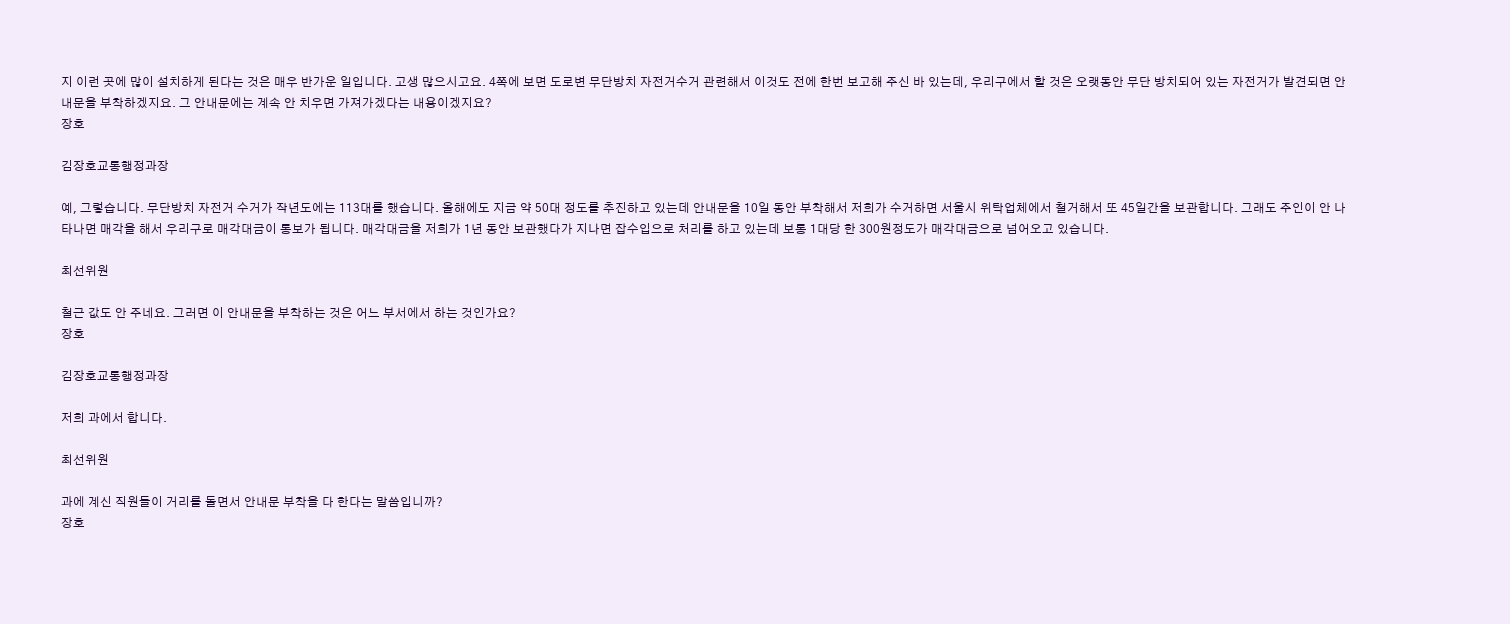지 이런 곳에 많이 설치하게 된다는 것은 매우 반가운 일입니다. 고생 많으시고요. 4쪽에 보면 도로변 무단방치 자전거수거 관련해서 이것도 전에 한번 보고해 주신 바 있는데, 우리구에서 할 것은 오랫동안 무단 방치되어 있는 자전거가 발견되면 안내문을 부착하겠지요. 그 안내문에는 계속 안 치우면 가져가겠다는 내용이겠지요?
장호

김장호교통행정과장

예, 그렇습니다. 무단방치 자전거 수거가 작년도에는 113대를 했습니다. 올해에도 지금 약 50대 정도를 추진하고 있는데 안내문을 10일 동안 부착해서 저희가 수거하면 서울시 위탁업체에서 철거해서 또 45일간을 보관합니다. 그래도 주인이 안 나타나면 매각을 해서 우리구로 매각대금이 통보가 됩니다. 매각대금을 저희가 1년 동안 보관했다가 지나면 잡수입으로 처리를 하고 있는데 보통 1대당 한 300원정도가 매각대금으로 넘어오고 있습니다.

최선위원

철근 값도 안 주네요. 그러면 이 안내문을 부착하는 것은 어느 부서에서 하는 것인가요?
장호

김장호교통행정과장

저희 과에서 합니다.

최선위원

과에 계신 직원들이 거리를 돌면서 안내문 부착을 다 한다는 말씀입니까?
장호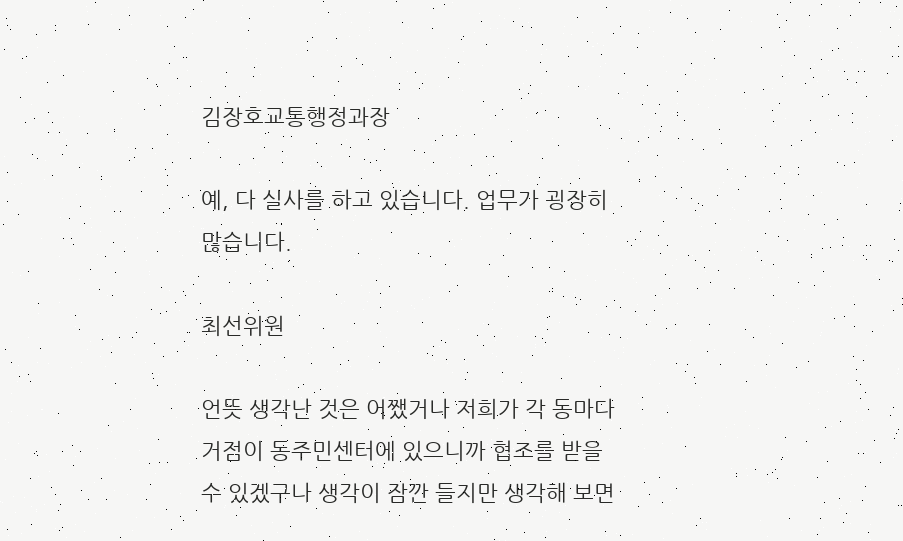김장호교통행정과장

예, 다 실사를 하고 있습니다. 업무가 굉장히 많습니다.

최선위원

언뜻 생각난 것은 어쨌거나 저희가 각 동마다 거점이 동주민센터에 있으니까 협조를 받을 수 있겠구나 생각이 잠깐 들지만 생각해 보면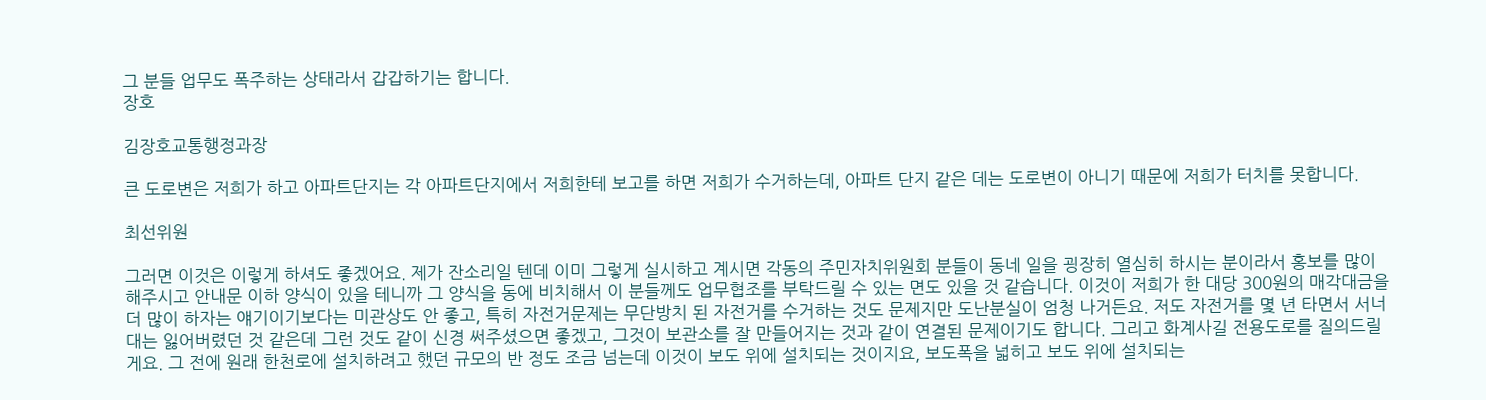그 분들 업무도 폭주하는 상태라서 갑갑하기는 합니다.
장호

김장호교통행정과장

큰 도로변은 저희가 하고 아파트단지는 각 아파트단지에서 저희한테 보고를 하면 저희가 수거하는데, 아파트 단지 같은 데는 도로변이 아니기 때문에 저희가 터치를 못합니다.

최선위원

그러면 이것은 이렇게 하셔도 좋겠어요. 제가 잔소리일 텐데 이미 그렇게 실시하고 계시면 각동의 주민자치위원회 분들이 동네 일을 굉장히 열심히 하시는 분이라서 홍보를 많이 해주시고 안내문 이하 양식이 있을 테니까 그 양식을 동에 비치해서 이 분들께도 업무협조를 부탁드릴 수 있는 면도 있을 것 같습니다. 이것이 저희가 한 대당 300원의 매각대금을 더 많이 하자는 얘기이기보다는 미관상도 안 좋고, 특히 자전거문제는 무단방치 된 자전거를 수거하는 것도 문제지만 도난분실이 엄청 나거든요. 저도 자전거를 몇 년 타면서 서너 대는 잃어버렸던 것 같은데 그런 것도 같이 신경 써주셨으면 좋겠고, 그것이 보관소를 잘 만들어지는 것과 같이 연결된 문제이기도 합니다. 그리고 화계사길 전용도로를 질의드릴게요. 그 전에 원래 한천로에 설치하려고 했던 규모의 반 정도 조금 넘는데 이것이 보도 위에 설치되는 것이지요, 보도폭을 넓히고 보도 위에 설치되는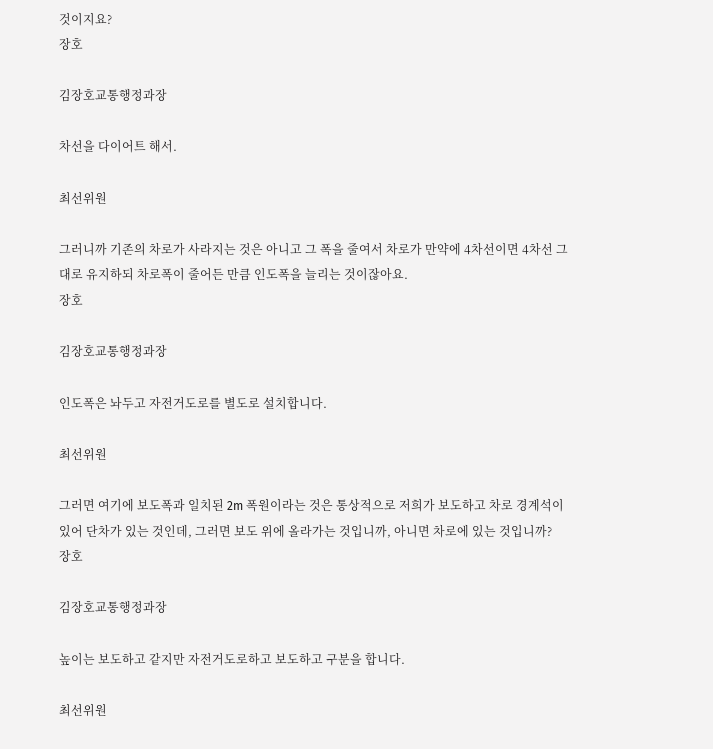것이지요?
장호

김장호교통행정과장

차선을 다이어트 해서.

최선위원

그러니까 기존의 차로가 사라지는 것은 아니고 그 폭을 줄여서 차로가 만약에 4차선이면 4차선 그대로 유지하되 차로폭이 줄어든 만큼 인도폭을 늘리는 것이잖아요.
장호

김장호교통행정과장

인도폭은 놔두고 자전거도로를 별도로 설치합니다.

최선위원

그러면 여기에 보도폭과 일치된 2m 폭원이라는 것은 통상적으로 저희가 보도하고 차로 경계석이 있어 단차가 있는 것인데, 그러면 보도 위에 올라가는 것입니까, 아니면 차로에 있는 것입니까?
장호

김장호교통행정과장

높이는 보도하고 같지만 자전거도로하고 보도하고 구분을 합니다.

최선위원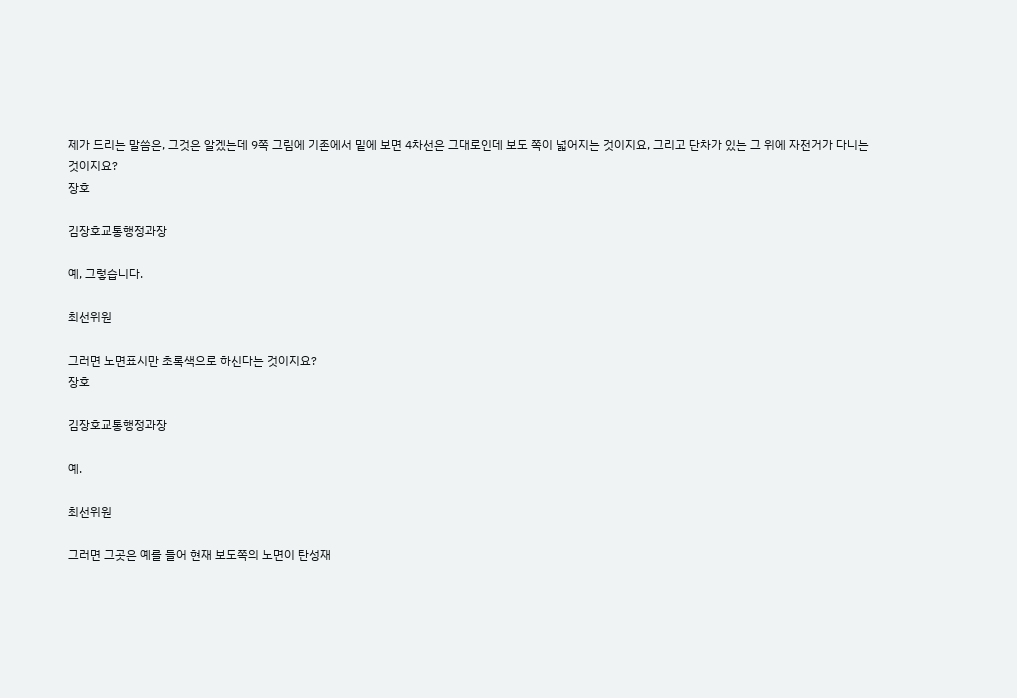제가 드리는 말씀은, 그것은 알겠는데 9쪽 그림에 기존에서 밑에 보면 4차선은 그대로인데 보도 쪽이 넓어지는 것이지요, 그리고 단차가 있는 그 위에 자전거가 다니는 것이지요?
장호

김장호교통행정과장

예, 그렇습니다.

최선위원

그러면 노면표시만 초록색으로 하신다는 것이지요?
장호

김장호교통행정과장

예.

최선위원

그러면 그곳은 예를 들어 현재 보도쪽의 노면이 탄성재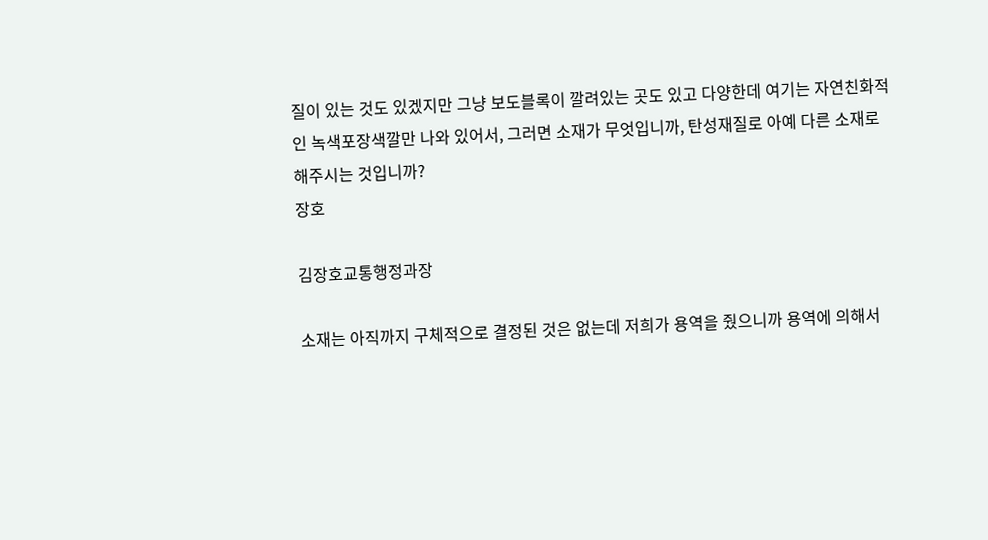질이 있는 것도 있겠지만 그냥 보도블록이 깔려있는 곳도 있고 다양한데 여기는 자연친화적인 녹색포장색깔만 나와 있어서, 그러면 소재가 무엇입니까, 탄성재질로 아예 다른 소재로 해주시는 것입니까?
장호

김장호교통행정과장

소재는 아직까지 구체적으로 결정된 것은 없는데 저희가 용역을 줬으니까 용역에 의해서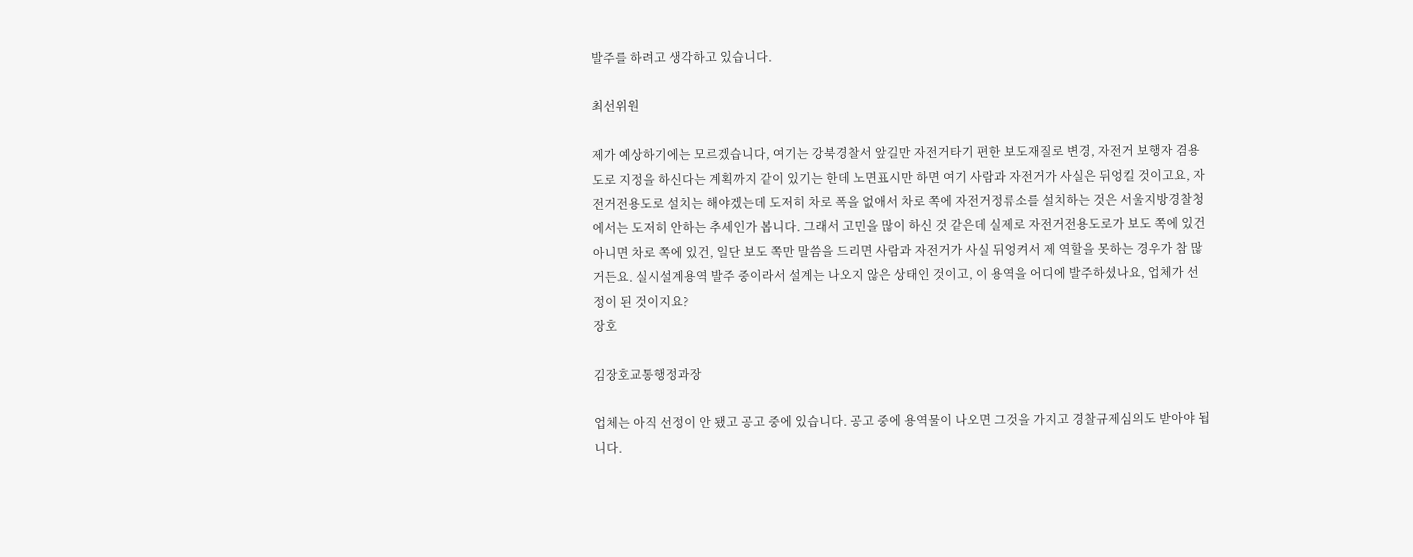발주를 하려고 생각하고 있습니다.

최선위원

제가 예상하기에는 모르겠습니다, 여기는 강북경찰서 앞길만 자전거타기 편한 보도재질로 변경, 자전거 보행자 겸용도로 지정을 하신다는 계획까지 같이 있기는 한데 노면표시만 하면 여기 사람과 자전거가 사실은 뒤엉킬 것이고요, 자전거전용도로 설치는 해야겠는데 도저히 차로 폭을 없애서 차로 쪽에 자전거정류소를 설치하는 것은 서울지방경찰청에서는 도저히 안하는 추세인가 봅니다. 그래서 고민을 많이 하신 것 같은데 실제로 자전거전용도로가 보도 쪽에 있건 아니면 차로 쪽에 있건, 일단 보도 쪽만 말씀을 드리면 사람과 자전거가 사실 뒤엉켜서 제 역할을 못하는 경우가 참 많거든요. 실시설계용역 발주 중이라서 설계는 나오지 않은 상태인 것이고, 이 용역을 어디에 발주하셨나요, 업체가 선정이 된 것이지요?
장호

김장호교통행정과장

업체는 아직 선정이 안 됐고 공고 중에 있습니다. 공고 중에 용역물이 나오면 그것을 가지고 경찰규제심의도 받아야 됩니다.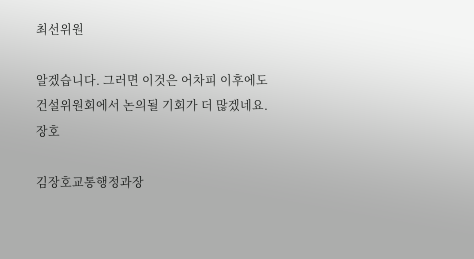최선위원

알겠습니다. 그러면 이것은 어차피 이후에도 건설위원회에서 논의될 기회가 더 많겠네요.
장호

김장호교통행정과장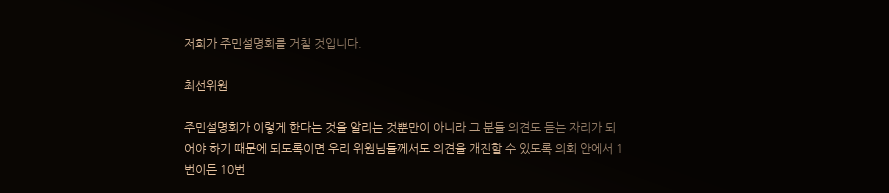저희가 주민설명회를 거칠 것입니다.

최선위원

주민설명회가 이렇게 한다는 것을 알리는 것뿐만이 아니라 그 분들 의견도 듣는 자리가 되어야 하기 때문에 되도록이면 우리 위원님들께서도 의견을 개진할 수 있도록 의회 안에서 1번이든 10번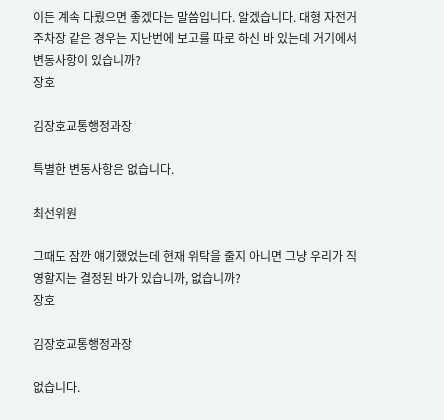이든 계속 다뤘으면 좋겠다는 말씀입니다. 알겠습니다. 대형 자전거주차장 같은 경우는 지난번에 보고를 따로 하신 바 있는데 거기에서 변동사항이 있습니까?
장호

김장호교통행정과장

특별한 변동사항은 없습니다.

최선위원

그때도 잠깐 얘기했었는데 현재 위탁을 줄지 아니면 그냥 우리가 직영할지는 결정된 바가 있습니까, 없습니까?
장호

김장호교통행정과장

없습니다.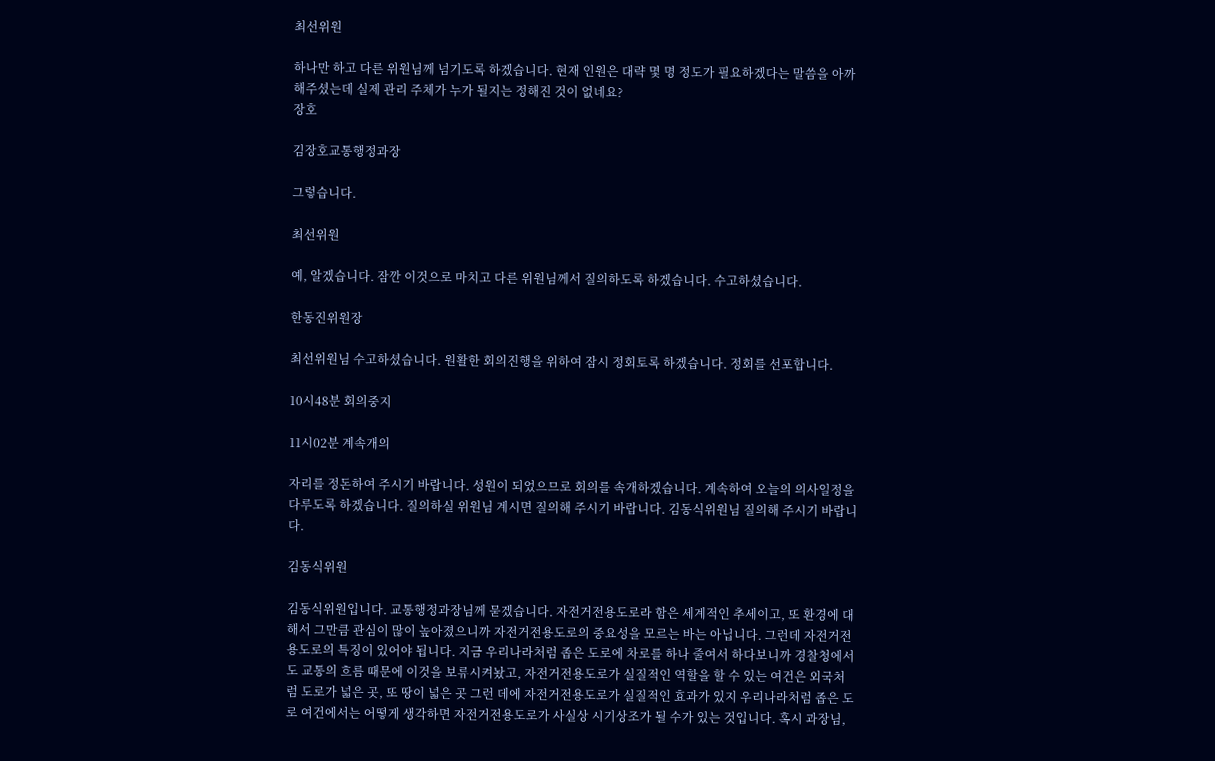최선위원

하나만 하고 다른 위원님께 넘기도록 하겠습니다. 현재 인원은 대략 몇 명 정도가 필요하겠다는 말씀을 아까 해주셨는데 실제 관리 주체가 누가 될지는 정해진 것이 없네요?
장호

김장호교통행정과장

그렇습니다.

최선위원

예, 알겠습니다. 잠깐 이것으로 마치고 다른 위원님께서 질의하도록 하겠습니다. 수고하셨습니다.

한동진위원장

최선위원님 수고하셨습니다. 원활한 회의진행을 위하여 잠시 정회토록 하겠습니다. 정회를 선포합니다.

10시48분 회의중지

11시02분 계속개의

자리를 정돈하여 주시기 바랍니다. 성원이 되었으므로 회의를 속개하겠습니다. 계속하여 오늘의 의사일정을 다루도록 하겠습니다. 질의하실 위원님 계시면 질의해 주시기 바랍니다. 김동식위원님 질의해 주시기 바랍니다.

김동식위원

김동식위원입니다. 교통행정과장님께 묻겠습니다. 자전거전용도로라 함은 세계적인 추세이고, 또 환경에 대해서 그만큼 관심이 많이 높아졌으니까 자전거전용도로의 중요성을 모르는 바는 아닙니다. 그런데 자전거전용도로의 특징이 있어야 됩니다. 지금 우리나라처럼 좁은 도로에 차로를 하나 줄여서 하다보니까 경찰청에서도 교통의 흐름 때문에 이것을 보류시켜놨고, 자전거전용도로가 실질적인 역할을 할 수 있는 여건은 외국처럼 도로가 넓은 곳, 또 땅이 넓은 곳 그런 데에 자전거전용도로가 실질적인 효과가 있지 우리나라처럼 좁은 도로 여건에서는 어떻게 생각하면 자전거전용도로가 사실상 시기상조가 될 수가 있는 것입니다. 혹시 과장님,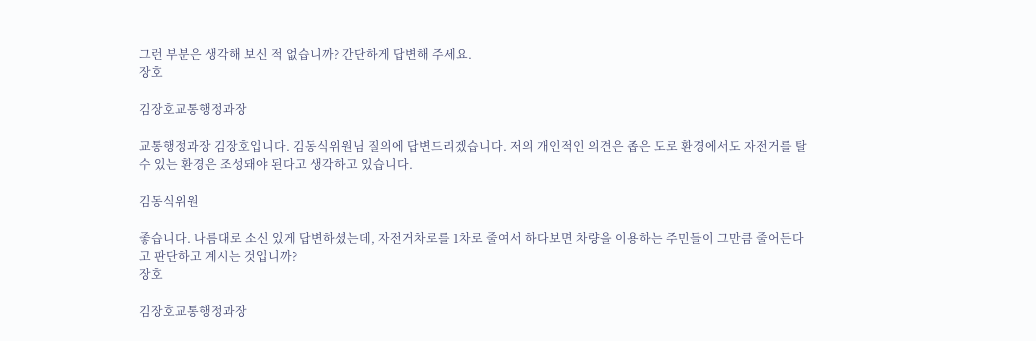그런 부분은 생각해 보신 적 없습니까? 간단하게 답변해 주세요.
장호

김장호교통행정과장

교통행정과장 김장호입니다. 김동식위원님 질의에 답변드리겠습니다. 저의 개인적인 의견은 좁은 도로 환경에서도 자전거를 탈 수 있는 환경은 조성돼야 된다고 생각하고 있습니다.

김동식위원

좋습니다. 나름대로 소신 있게 답변하셨는데, 자전거차로를 1차로 줄여서 하다보면 차량을 이용하는 주민들이 그만큼 줄어든다고 판단하고 계시는 것입니까?
장호

김장호교통행정과장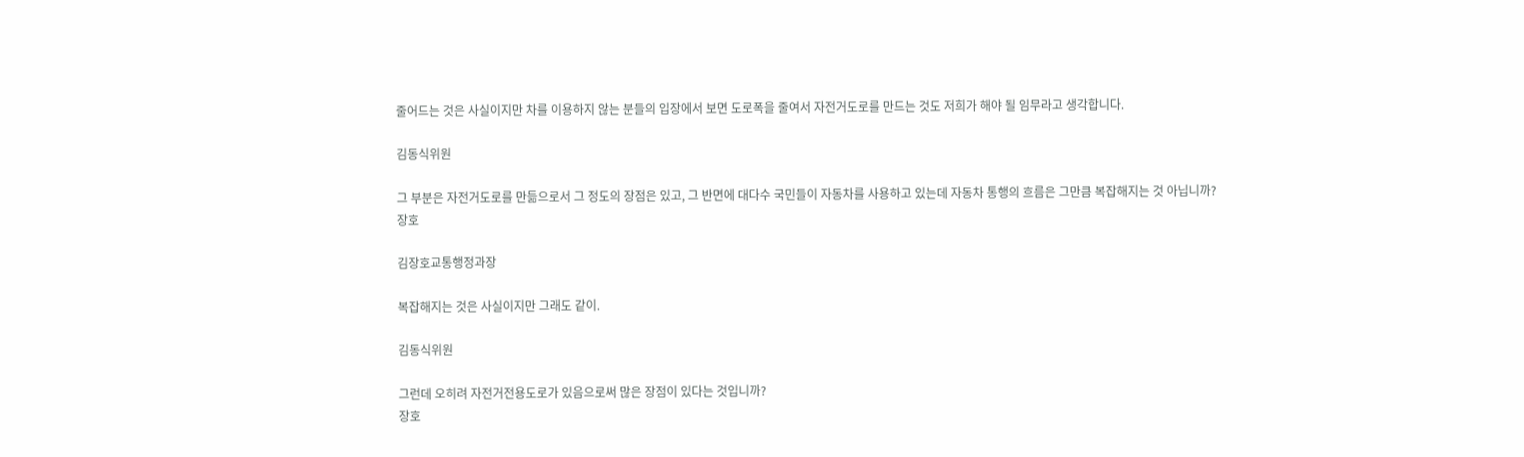줄어드는 것은 사실이지만 차를 이용하지 않는 분들의 입장에서 보면 도로폭을 줄여서 자전거도로를 만드는 것도 저희가 해야 될 임무라고 생각합니다.

김동식위원

그 부분은 자전거도로를 만듦으로서 그 정도의 장점은 있고, 그 반면에 대다수 국민들이 자동차를 사용하고 있는데 자동차 통행의 흐름은 그만큼 복잡해지는 것 아닙니까?
장호

김장호교통행정과장

복잡해지는 것은 사실이지만 그래도 같이.

김동식위원

그런데 오히려 자전거전용도로가 있음으로써 많은 장점이 있다는 것입니까?
장호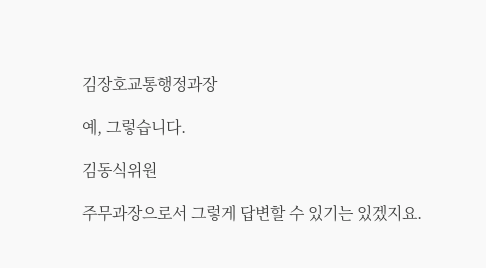김장호교통행정과장

예, 그렇습니다.

김동식위원

주무과장으로서 그렇게 답변할 수 있기는 있겠지요.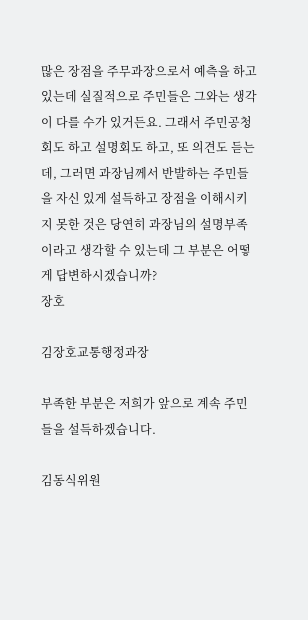많은 장점을 주무과장으로서 예측을 하고 있는데 실질적으로 주민들은 그와는 생각이 다를 수가 있거든요. 그래서 주민공청회도 하고 설명회도 하고, 또 의견도 듣는데, 그러면 과장님께서 반발하는 주민들을 자신 있게 설득하고 장점을 이해시키지 못한 것은 당연히 과장님의 설명부족이라고 생각할 수 있는데 그 부분은 어떻게 답변하시겠습니까?
장호

김장호교통행정과장

부족한 부분은 저희가 앞으로 계속 주민들을 설득하겠습니다.

김동식위원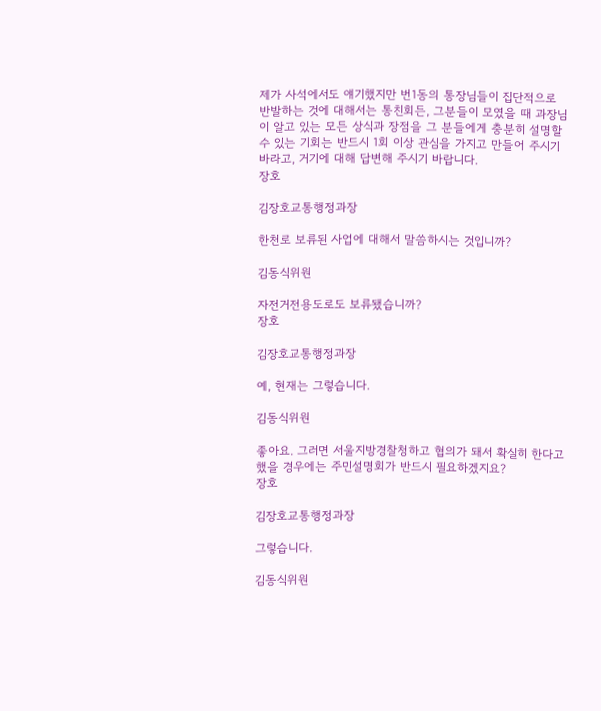제가 사석에서도 얘기했지만 번1동의 통장님들이 집단적으로 반발하는 것에 대해서는 통친회든, 그분들이 모였을 때 과장님이 알고 있는 모든 상식과 장점을 그 분들에게 충분히 설명할 수 있는 기회는 반드시 1회 이상 관심을 가지고 만들어 주시기 바라고, 거기에 대해 답변해 주시기 바랍니다.
장호

김장호교통행정과장

한천로 보류된 사업에 대해서 말씀하시는 것입니까?

김동식위원

자전거전용도로도 보류됐습니까?
장호

김장호교통행정과장

예, 현재는 그렇습니다.

김동식위원

좋아요. 그러면 서울지방경찰청하고 협의가 돼서 확실히 한다고 했을 경우에는 주민설명회가 반드시 필요하겠지요?
장호

김장호교통행정과장

그렇습니다.

김동식위원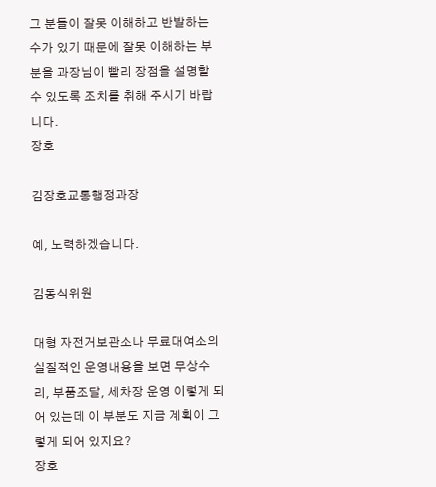그 분들이 잘못 이해하고 반발하는 수가 있기 때문에 잘못 이해하는 부분을 과장님이 빨리 장점을 설명할 수 있도록 조치를 취해 주시기 바랍니다.
장호

김장호교통행정과장

예, 노력하겠습니다.

김동식위원

대형 자전거보관소나 무료대여소의 실질적인 운영내용을 보면 무상수리, 부품조달, 세차장 운영 이렇게 되어 있는데 이 부분도 지금 계획이 그렇게 되어 있지요?
장호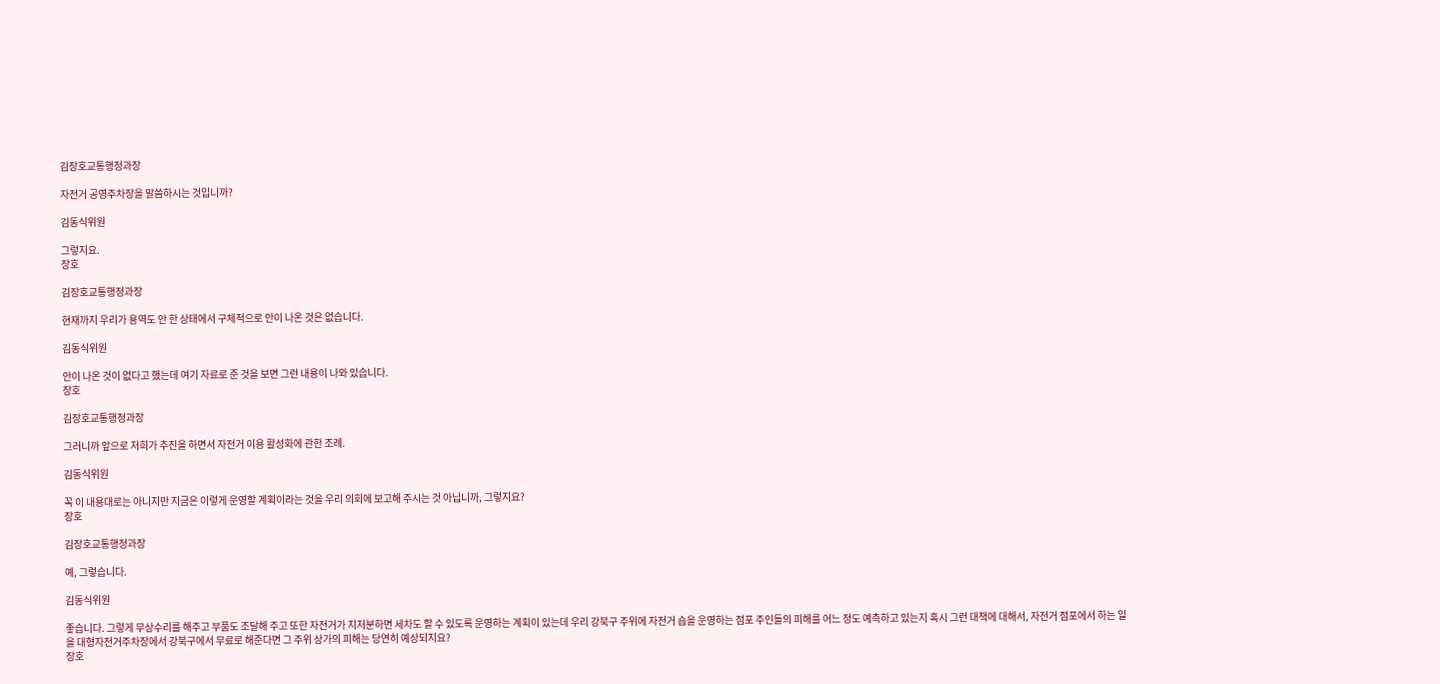김장호교통행정과장

자전거 공영주차장을 말씀하시는 것입니까?

김동식위원

그렇지요.
장호

김장호교통행정과장

현재까지 우리가 용역도 안 한 상태에서 구체적으로 안이 나온 것은 없습니다.

김동식위원

안이 나온 것이 없다고 했는데 여기 자료로 준 것을 보면 그런 내용이 나와 있습니다.
장호

김장호교통행정과장

그러니까 앞으로 저희가 추진을 하면서 자전거 이용 활성화에 관한 조례.

김동식위원

꼭 이 내용대로는 아니지만 지금은 이렇게 운영할 계획이라는 것을 우리 의회에 보고해 주시는 것 아닙니까, 그렇지요?
장호

김장호교통행정과장

예, 그렇습니다.

김동식위원

좋습니다. 그렇게 무상수리를 해주고 부품도 조달해 주고 또한 자전거가 지저분하면 세차도 할 수 있도록 운영하는 계획이 있는데 우리 강북구 주위에 자전거 숍을 운영하는 점포 주인들의 피해를 어느 정도 예측하고 있는지 혹시 그런 대책에 대해서, 자전거 점포에서 하는 일을 대형자전거주차장에서 강북구에서 무료로 해준다면 그 주위 상가의 피해는 당연히 예상되지요?
장호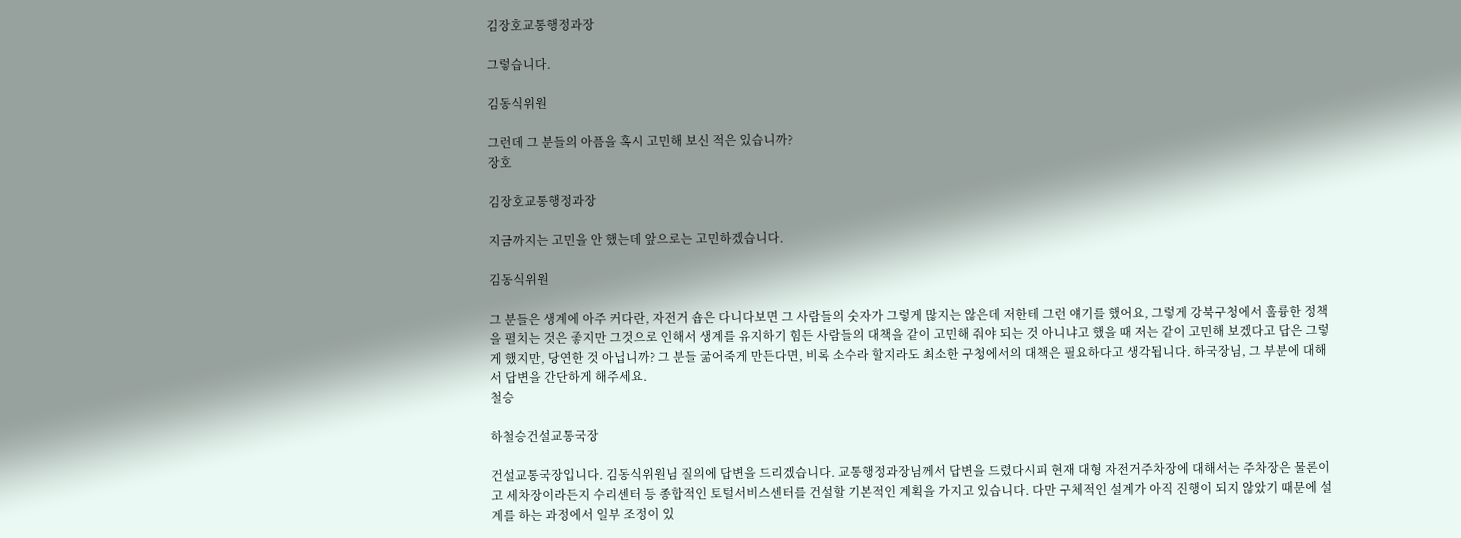김장호교통행정과장

그렇습니다.

김동식위원

그런데 그 분들의 아픔을 혹시 고민해 보신 적은 있습니까?
장호

김장호교통행정과장

지금까지는 고민을 안 했는데 앞으로는 고민하겠습니다.

김동식위원

그 분들은 생계에 아주 커다란, 자전거 숍은 다니다보면 그 사람들의 숫자가 그렇게 많지는 않은데 저한테 그런 얘기를 했어요, 그렇게 강북구청에서 훌륭한 정책을 펼치는 것은 좋지만 그것으로 인해서 생계를 유지하기 힘든 사람들의 대책을 같이 고민해 줘야 되는 것 아니냐고 했을 때 저는 같이 고민해 보겠다고 답은 그렇게 했지만, 당연한 것 아닙니까? 그 분들 굶어죽게 만든다면, 비록 소수라 할지라도 최소한 구청에서의 대책은 필요하다고 생각됩니다. 하국장님, 그 부분에 대해서 답변을 간단하게 해주세요.
철승

하철승건설교통국장

건설교통국장입니다. 김동식위원님 질의에 답변을 드리겠습니다. 교통행정과장님께서 답변을 드렸다시피 현재 대형 자전거주차장에 대해서는 주차장은 물론이고 세차장이라든지 수리센터 등 종합적인 토털서비스센터를 건설할 기본적인 계획을 가지고 있습니다. 다만 구체적인 설계가 아직 진행이 되지 않았기 때문에 설계를 하는 과정에서 일부 조정이 있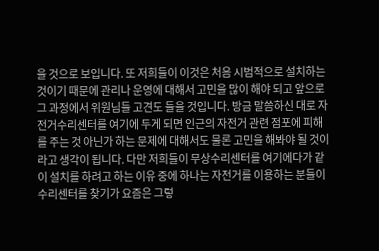을 것으로 보입니다. 또 저희들이 이것은 처음 시범적으로 설치하는 것이기 때문에 관리나 운영에 대해서 고민을 많이 해야 되고 앞으로 그 과정에서 위원님들 고견도 들을 것입니다. 방금 말씀하신 대로 자전거수리센터를 여기에 두게 되면 인근의 자전거 관련 점포에 피해를 주는 것 아닌가 하는 문제에 대해서도 물론 고민을 해봐야 될 것이라고 생각이 됩니다. 다만 저희들이 무상수리센터를 여기에다가 같이 설치를 하려고 하는 이유 중에 하나는 자전거를 이용하는 분들이 수리센터를 찾기가 요즘은 그렇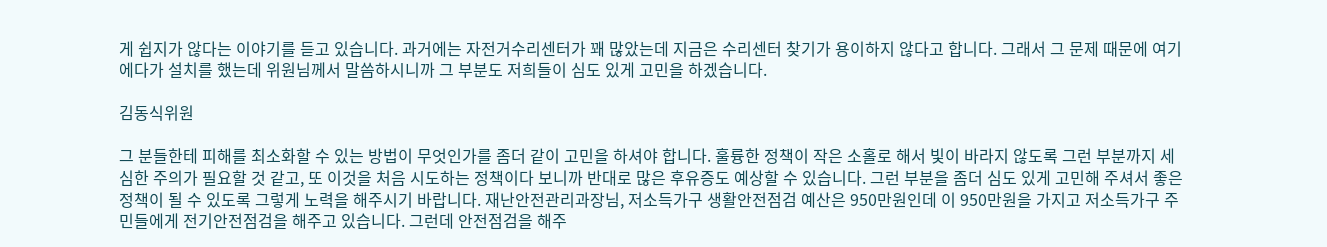게 쉽지가 않다는 이야기를 듣고 있습니다. 과거에는 자전거수리센터가 꽤 많았는데 지금은 수리센터 찾기가 용이하지 않다고 합니다. 그래서 그 문제 때문에 여기에다가 설치를 했는데 위원님께서 말씀하시니까 그 부분도 저희들이 심도 있게 고민을 하겠습니다.

김동식위원

그 분들한테 피해를 최소화할 수 있는 방법이 무엇인가를 좀더 같이 고민을 하셔야 합니다. 훌륭한 정책이 작은 소홀로 해서 빛이 바라지 않도록 그런 부분까지 세심한 주의가 필요할 것 같고, 또 이것을 처음 시도하는 정책이다 보니까 반대로 많은 후유증도 예상할 수 있습니다. 그런 부분을 좀더 심도 있게 고민해 주셔서 좋은 정책이 될 수 있도록 그렇게 노력을 해주시기 바랍니다. 재난안전관리과장님, 저소득가구 생활안전점검 예산은 950만원인데 이 950만원을 가지고 저소득가구 주민들에게 전기안전점검을 해주고 있습니다. 그런데 안전점검을 해주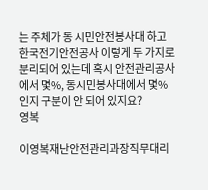는 주체가 동 시민안전봉사대 하고 한국전기안전공사 이렇게 두 가지로 분리되어 있는데 혹시 안전관리공사에서 몇%, 동시민봉사대에서 몇%인지 구분이 안 되어 있지요?
영복

이영복재난안전관리과장직무대리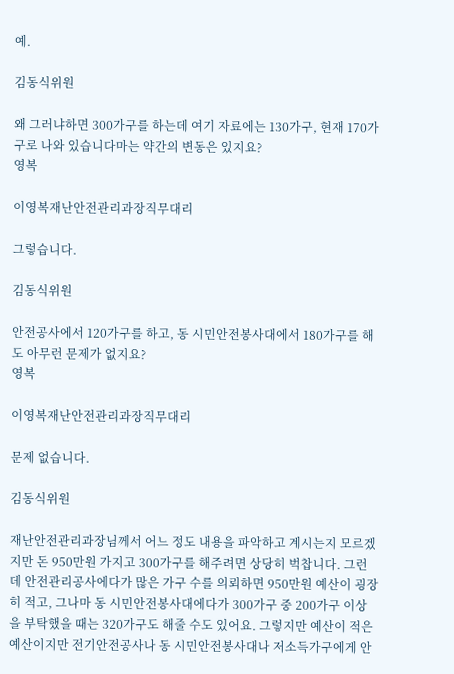예.

김동식위원

왜 그러냐하면 300가구를 하는데 여기 자료에는 130가구, 현재 170가구로 나와 있습니다마는 약간의 변동은 있지요?
영복

이영복재난안전관리과장직무대리

그렇습니다.

김동식위원

안전공사에서 120가구를 하고, 동 시민안전봉사대에서 180가구를 해도 아무런 문제가 없지요?
영복

이영복재난안전관리과장직무대리

문제 없습니다.

김동식위원

재난안전관리과장님께서 어느 정도 내용을 파악하고 계시는지 모르겠지만 돈 950만원 가지고 300가구를 해주려면 상당히 벅찹니다. 그런데 안전관리공사에다가 많은 가구 수를 의뢰하면 950만원 예산이 굉장히 적고, 그나마 동 시민안전봉사대에다가 300가구 중 200가구 이상을 부탁했을 때는 320가구도 해줄 수도 있어요. 그렇지만 예산이 적은 예산이지만 전기안전공사나 동 시민안전봉사대나 저소득가구에게 안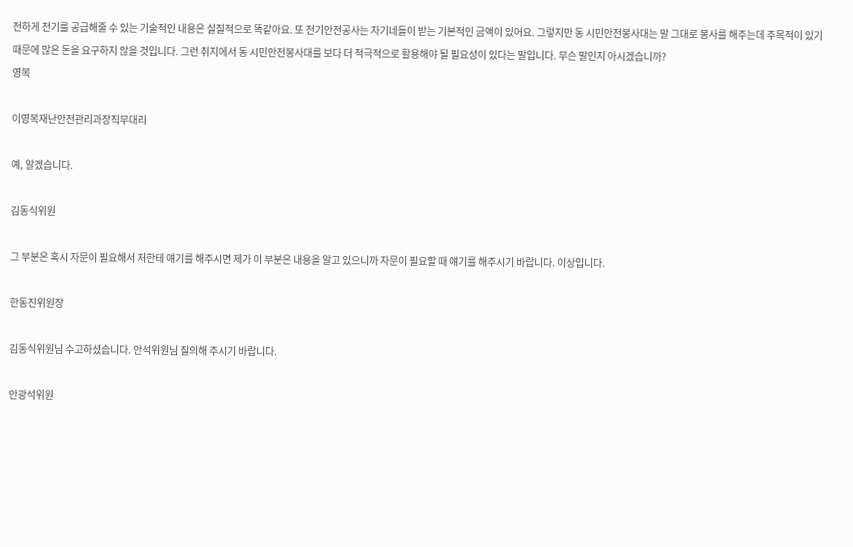전하게 전기를 공급해줄 수 있는 기술적인 내용은 실질적으로 똑같아요. 또 전기안전공사는 자기네들이 받는 기본적인 금액이 있어요. 그렇지만 동 시민안전봉사대는 말 그대로 봉사를 해주는데 주목적이 있기 때문에 많은 돈을 요구하지 않을 것입니다. 그런 취지에서 동 시민안전봉사대를 보다 더 적극적으로 활용해야 될 필요성이 있다는 말입니다. 무슨 말인지 아시겠습니까?
영복

이영복재난안전관리과장직무대리

예, 알겠습니다.

김동식위원

그 부분은 혹시 자문이 필요해서 저한테 얘기를 해주시면 제가 이 부분은 내용을 알고 있으니까 자문이 필요할 때 얘기를 해주시기 바랍니다. 이상입니다.

한동진위원장

김동식위원님 수고하셨습니다. 안석위원님 질의해 주시기 바랍니다.

안광석위원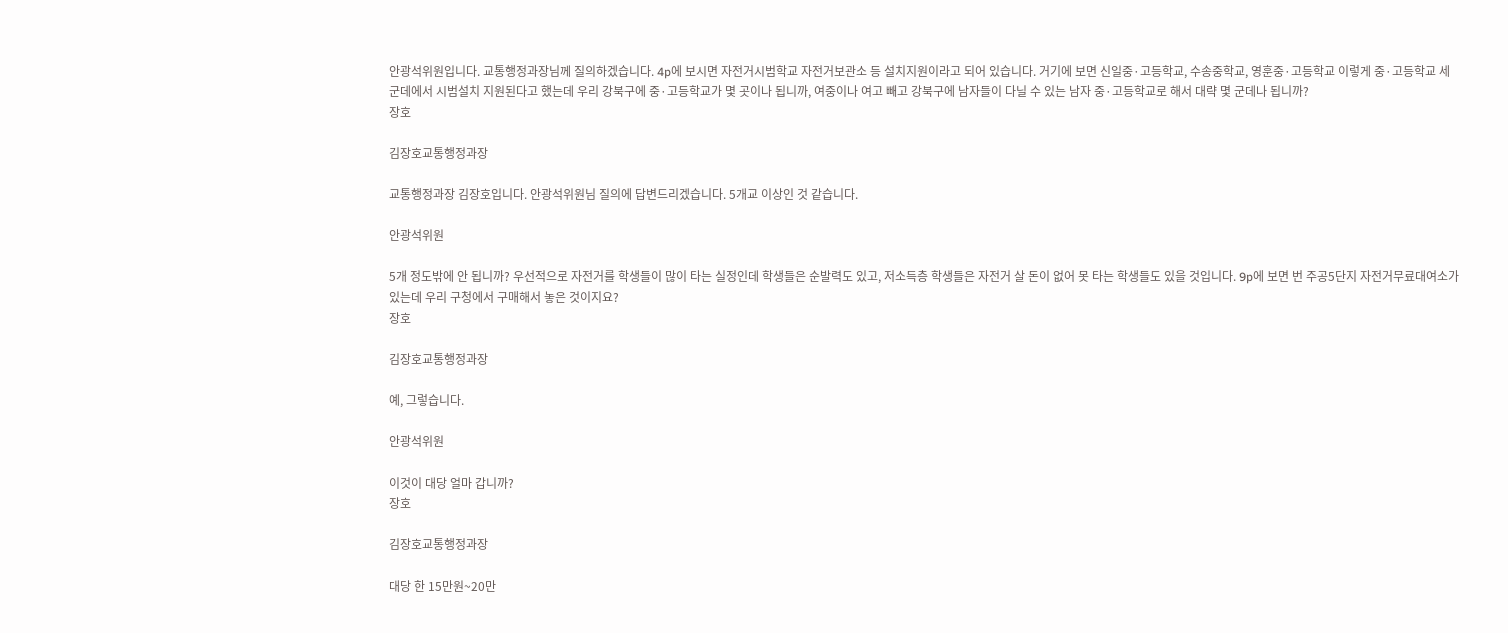안광석위원입니다. 교통행정과장님께 질의하겠습니다. 4p에 보시면 자전거시범학교 자전거보관소 등 설치지원이라고 되어 있습니다. 거기에 보면 신일중·고등학교, 수송중학교, 영훈중·고등학교 이렇게 중·고등학교 세 군데에서 시범설치 지원된다고 했는데 우리 강북구에 중·고등학교가 몇 곳이나 됩니까, 여중이나 여고 빼고 강북구에 남자들이 다닐 수 있는 남자 중·고등학교로 해서 대략 몇 군데나 됩니까?
장호

김장호교통행정과장

교통행정과장 김장호입니다. 안광석위원님 질의에 답변드리겠습니다. 5개교 이상인 것 같습니다.

안광석위원

5개 정도밖에 안 됩니까? 우선적으로 자전거를 학생들이 많이 타는 실정인데 학생들은 순발력도 있고, 저소득층 학생들은 자전거 살 돈이 없어 못 타는 학생들도 있을 것입니다. 9p에 보면 번 주공5단지 자전거무료대여소가 있는데 우리 구청에서 구매해서 놓은 것이지요?
장호

김장호교통행정과장

예, 그렇습니다.

안광석위원

이것이 대당 얼마 갑니까?
장호

김장호교통행정과장

대당 한 15만원~20만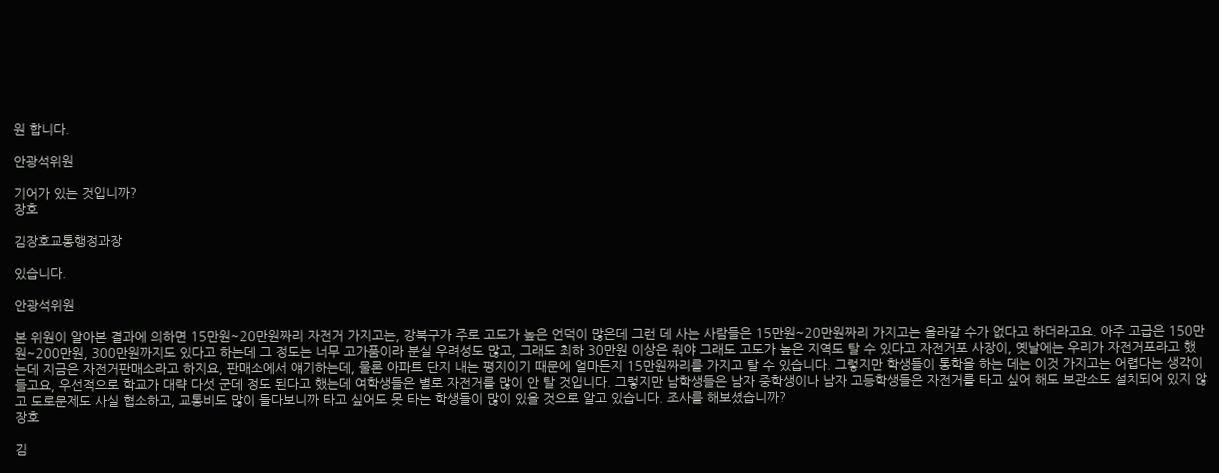원 합니다.

안광석위원

기어가 있는 것입니까?
장호

김장호교통행정과장

있습니다.

안광석위원

본 위원이 알아본 결과에 의하면 15만원~20만원짜리 자전거 가지고는, 강북구가 주로 고도가 높은 언덕이 많은데 그런 데 사는 사람들은 15만원~20만원짜리 가지고는 올라갈 수가 없다고 하더라고요. 아주 고급은 150만원~200만원, 300만원까지도 있다고 하는데 그 정도는 너무 고가품이라 분실 우려성도 많고, 그래도 최하 30만원 이상은 줘야 그래도 고도가 높은 지역도 탈 수 있다고 자전거포 사장이, 옛날에는 우리가 자전거포라고 했는데 지금은 자전거판매소라고 하지요, 판매소에서 얘기하는데, 물론 아파트 단지 내는 평지이기 때문에 얼마든지 15만원짜리를 가지고 탈 수 있습니다. 그렇지만 학생들이 통학을 하는 데는 이것 가지고는 어렵다는 생각이 들고요, 우선적으로 학교가 대략 다섯 군데 정도 된다고 했는데 여학생들은 별로 자전거를 많이 안 탈 것입니다. 그렇지만 남학생들은 남자 중학생이나 남자 고등학생들은 자전거를 타고 싶어 해도 보관소도 설치되어 있지 않고 도로문제도 사실 협소하고, 교통비도 많이 들다보니까 타고 싶어도 못 타는 학생들이 많이 있을 것으로 알고 있습니다. 조사를 해보셨습니까?
장호

김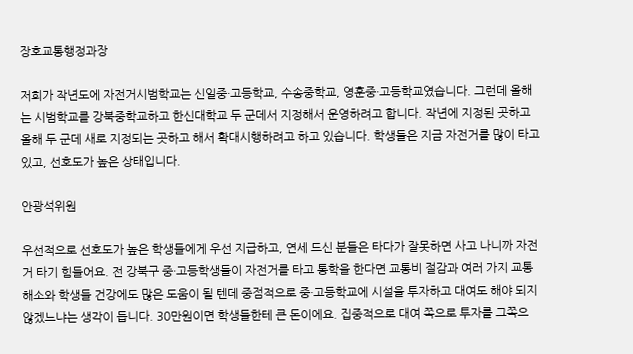장호교통행정과장

저희가 작년도에 자전거시범학교는 신일중·고등학교, 수송중학교, 영훈중·고등학교였습니다. 그런데 올해는 시범학교를 강북중학교하고 한신대학교 두 군데서 지정해서 운영하려고 합니다. 작년에 지정된 곳하고 올해 두 군데 새로 지정되는 곳하고 해서 확대시행하려고 하고 있습니다. 학생들은 지금 자전거를 많이 타고 있고, 선호도가 높은 상태입니다.

안광석위원

우선적으로 선호도가 높은 학생들에게 우선 지급하고, 연세 드신 분들은 타다가 잘못하면 사고 나니까 자전거 타기 힘들어요. 전 강북구 중·고등학생들이 자전거를 타고 통학을 한다면 교통비 절감과 여러 가지 교통해소와 학생들 건강에도 많은 도움이 될 텐데 중점적으로 중·고등학교에 시설을 투자하고 대여도 해야 되지 않겠느냐는 생각이 듭니다. 30만원이면 학생들한테 큰 돈이에요. 집중적으로 대여 쪽으로 투자를 그쪽으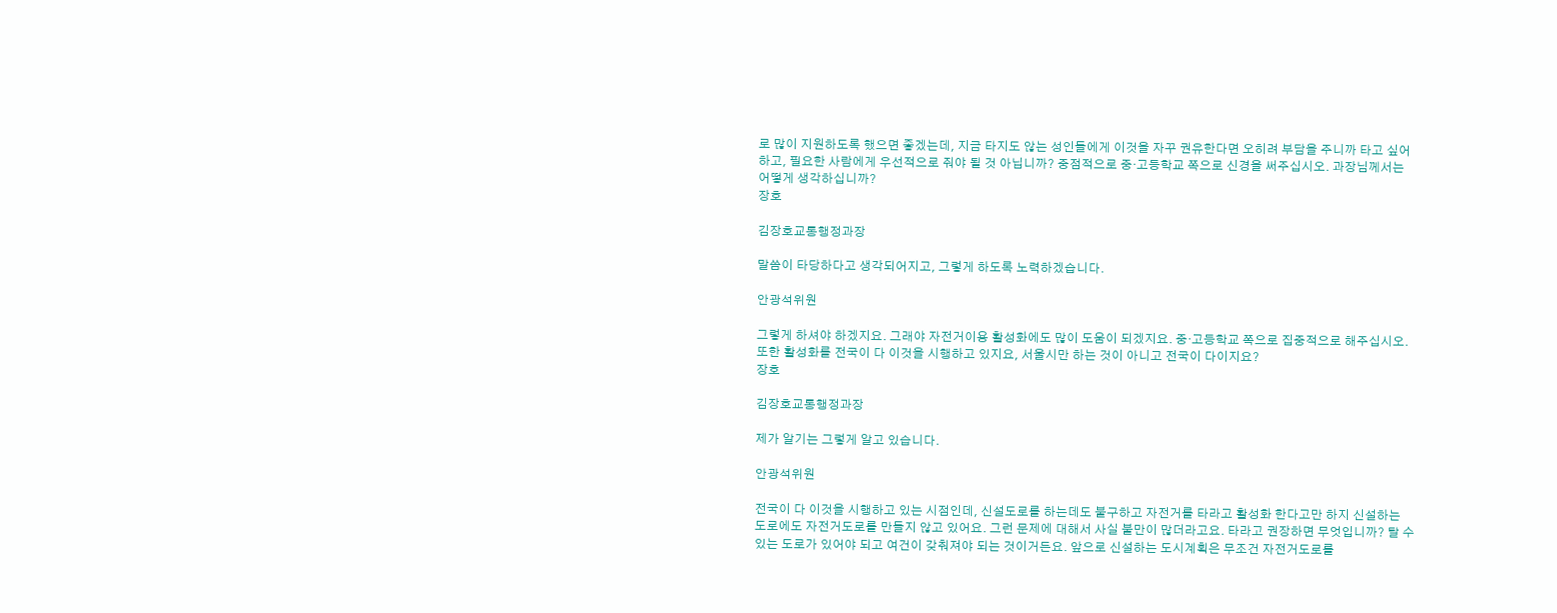로 많이 지원하도록 했으면 좋겠는데, 지금 타지도 않는 성인들에게 이것을 자꾸 권유한다면 오히려 부담을 주니까 타고 싶어 하고, 필요한 사람에게 우선적으로 줘야 될 것 아닙니까? 중점적으로 중·고등학교 쪽으로 신경을 써주십시오. 과장님께서는 어떻게 생각하십니까?
장호

김장호교통행정과장

말씀이 타당하다고 생각되어지고, 그렇게 하도록 노력하겠습니다.

안광석위원

그렇게 하셔야 하겠지요. 그래야 자전거이용 활성화에도 많이 도움이 되겠지요. 중·고등학교 쪽으로 집중적으로 해주십시오. 또한 활성화를 전국이 다 이것을 시행하고 있지요, 서울시만 하는 것이 아니고 전국이 다이지요?
장호

김장호교통행정과장

제가 알기는 그렇게 알고 있습니다.

안광석위원

전국이 다 이것을 시행하고 있는 시점인데, 신설도로를 하는데도 불구하고 자전거를 타라고 활성화 한다고만 하지 신설하는 도로에도 자전거도로를 만들지 않고 있어요. 그런 문제에 대해서 사실 불만이 많더라고요. 타라고 권장하면 무엇입니까? 탈 수 있는 도로가 있어야 되고 여건이 갖춰져야 되는 것이거든요. 앞으로 신설하는 도시계획은 무조건 자전거도로를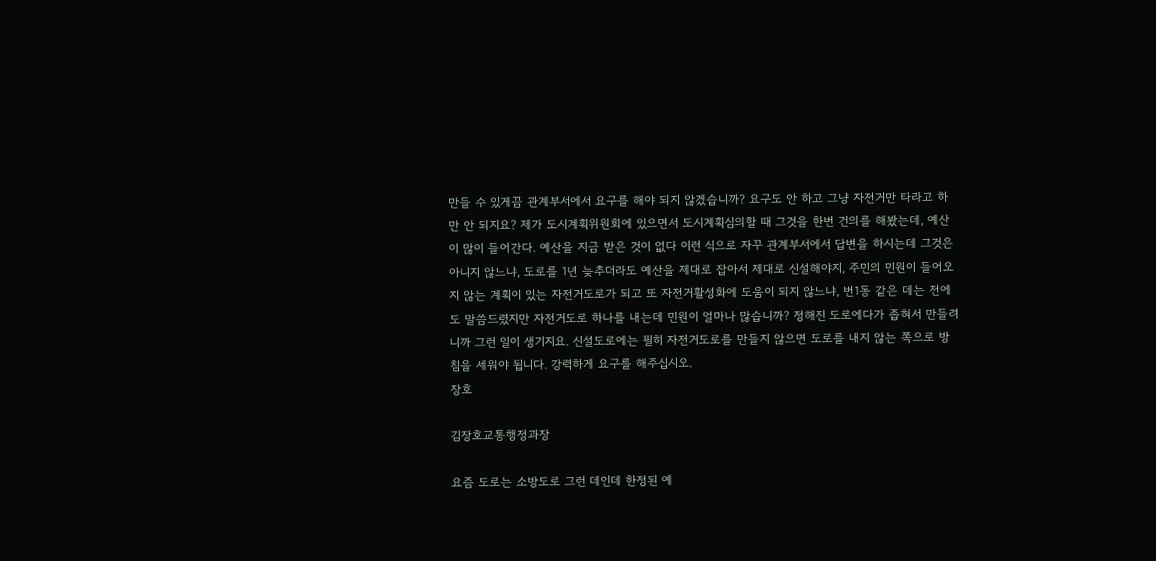만들 수 있게끔 관계부서에서 요구를 해야 되지 않겠습니까? 요구도 안 하고 그냥 자전거만 타라고 하만 안 되지요? 제가 도시계획위원회에 있으면서 도시계획심의할 때 그것을 한번 건의를 해봤는데, 예산이 많이 들어간다. 예산을 지금 받은 것이 없다 이런 식으로 자꾸 관계부서에서 답변을 하시는데 그것은 아니지 않느냐, 도로를 1년 늦추더라도 예산을 제대로 잡아서 제대로 신설해야지, 주민의 민원이 들어오지 않는 계획이 있는 자전거도로가 되고 또 자전거활성화에 도움이 되지 않느냐, 번1동 같은 데는 전에도 말씀드렸지만 자전거도로 하나를 내는데 민원이 얼마나 많습니까? 정해진 도로에다가 좁혀서 만들려니까 그런 일이 생기지요. 신설도로에는 필히 자전거도로를 만들지 않으면 도로를 내지 않는 쪽으로 방침을 세워야 됩니다. 강력하게 요구를 해주십시오.
장호

김장호교통행정과장

요즘 도로는 소방도로 그런 데인데 한정된 예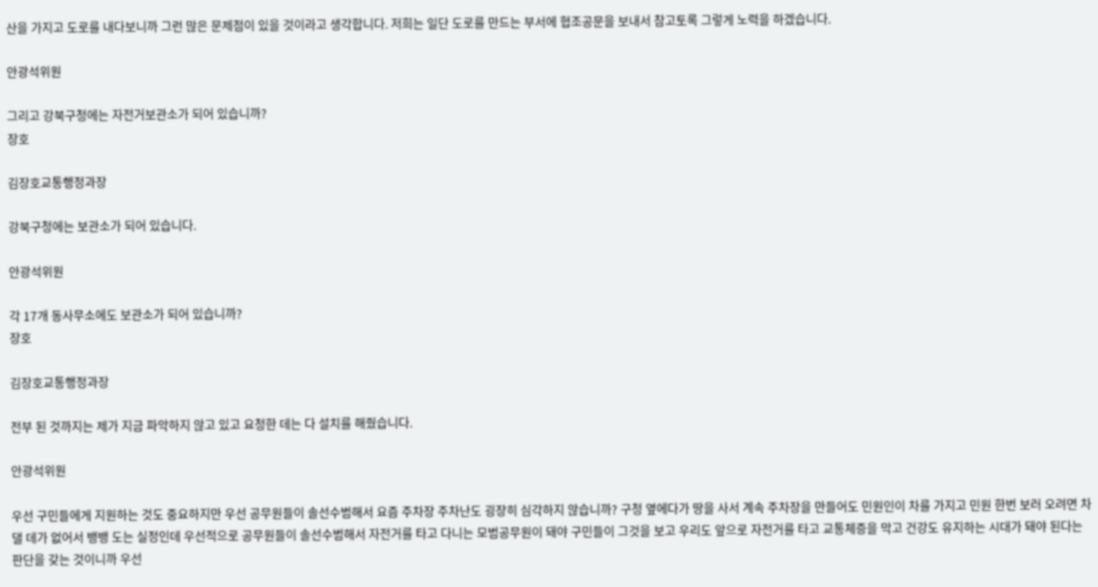산을 가지고 도로를 내다보니까 그런 많은 문제점이 있을 것이라고 생각합니다. 저희는 일단 도로를 만드는 부서에 협조공문을 보내서 참고토록 그렇게 노력을 하겠습니다.

안광석위원

그리고 강북구청에는 자전거보관소가 되어 있습니까?
장호

김장호교통행정과장

강북구청에는 보관소가 되어 있습니다.

안광석위원

각 17개 동사무소에도 보관소가 되어 있습니까?
장호

김장호교통행정과장

전부 된 것까지는 제가 지금 파악하지 않고 있고 요청한 데는 다 설치를 해줬습니다.

안광석위원

우선 구민들에게 지원하는 것도 중요하지만 우선 공무원들이 솔선수범해서 요즘 주차장 주차난도 굉장히 심각하지 않습니까? 구청 옆에다가 땅을 사서 계속 주차장을 만들어도 민원인이 차를 가지고 민원 한번 보러 오려면 차 댈 데가 없어서 뱅뱅 도는 실정인데 우선적으로 공무원들이 솔선수범해서 자전거를 타고 다니는 모범공무원이 돼야 구민들이 그것을 보고 우리도 앞으로 자전거를 타고 교통체증을 막고 건강도 유지하는 시대가 돼야 된다는 판단을 갖는 것이니까 우선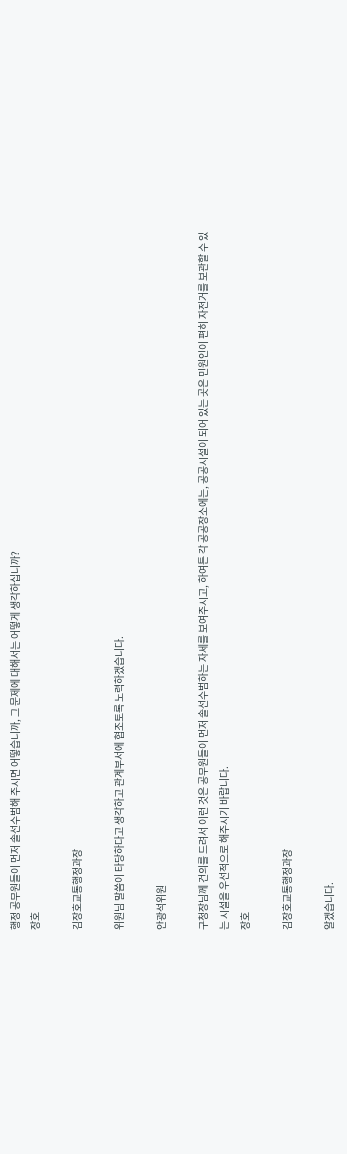행정 공무원들이 먼저 솔선수범해 주시면 어떻습니까, 그 문제에 대해서는 어떻게 생각하십니까?
장호

김장호교통행정과장

위원님 말씀이 타당하다고 생각하고 관계부서에 협조토록 노력하겠습니다.

안광석위원

구청장님께 건의를 드려서 이런 것은 공무원들이 먼저 솔선수범하는 자세를 보여주시고, 하여튼 각 공공장소에는, 공공시설이 되어 있는 곳은 민원인이 편히 자전거를 보관할 수 있는 시설을 우선적으로 해주시기 바랍니다.
장호

김장호교통행정과장

알겠습니다.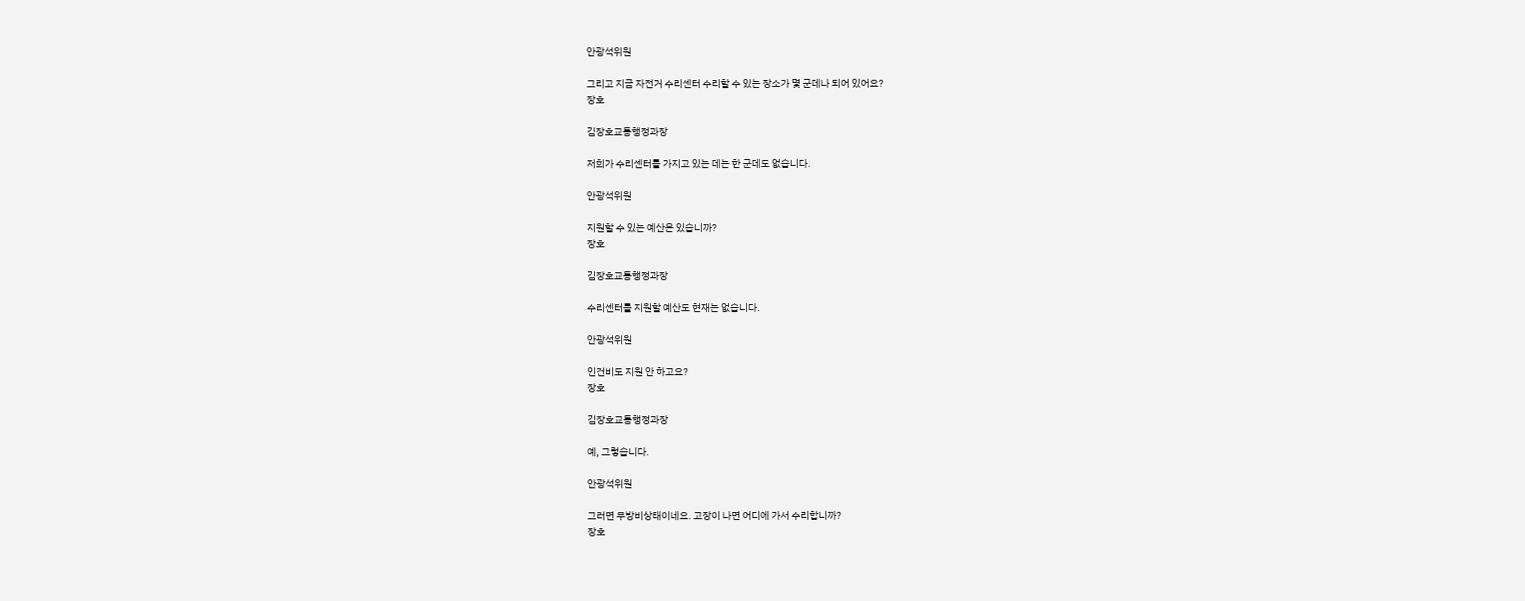안광석위원

그리고 지금 자전거 수리센터 수리할 수 있는 장소가 몇 군데나 되어 있어요?
장호

김장호교통행정과장

저희가 수리센터를 가지고 있는 데는 한 군데도 없습니다.

안광석위원

지원할 수 있는 예산은 있습니까?
장호

김장호교통행정과장

수리센터를 지원할 예산도 현재는 없습니다.

안광석위원

인건비도 지원 안 하고요?
장호

김장호교통행정과장

예, 그렇습니다.

안광석위원

그러면 무방비상태이네요. 고장이 나면 어디에 가서 수리합니까?
장호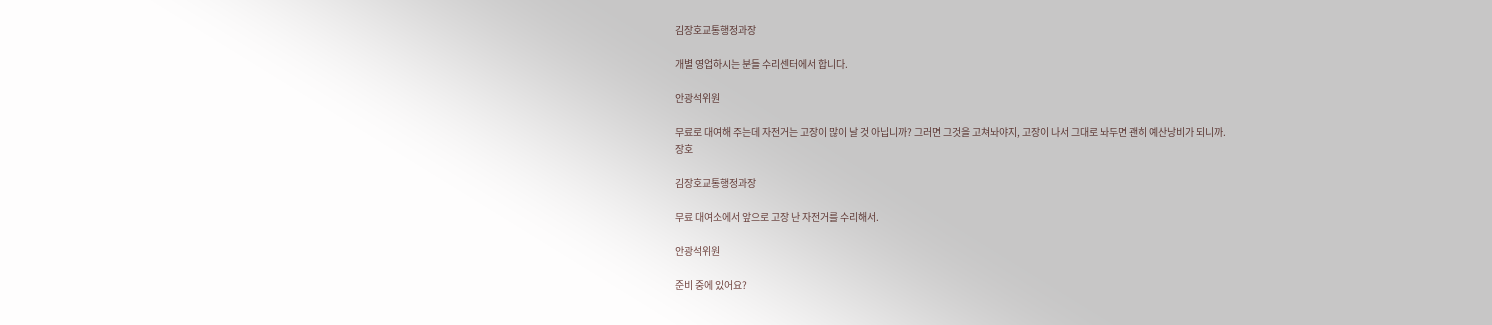김장호교통행정과장

개별 영업하시는 분들 수리센터에서 합니다.

안광석위원

무료로 대여해 주는데 자전거는 고장이 많이 날 것 아닙니까? 그러면 그것을 고쳐놔야지, 고장이 나서 그대로 놔두면 괜히 예산낭비가 되니까.
장호

김장호교통행정과장

무료 대여소에서 앞으로 고장 난 자전거를 수리해서.

안광석위원

준비 중에 있어요?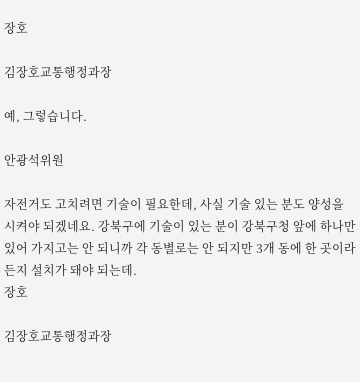장호

김장호교통행정과장

예, 그렇습니다.

안광석위원

자전거도 고치려면 기술이 필요한데, 사실 기술 있는 분도 양성을 시켜야 되겠네요. 강북구에 기술이 있는 분이 강북구청 앞에 하나만 있어 가지고는 안 되니까 각 동별로는 안 되지만 3개 동에 한 곳이라든지 설치가 돼야 되는데.
장호

김장호교통행정과장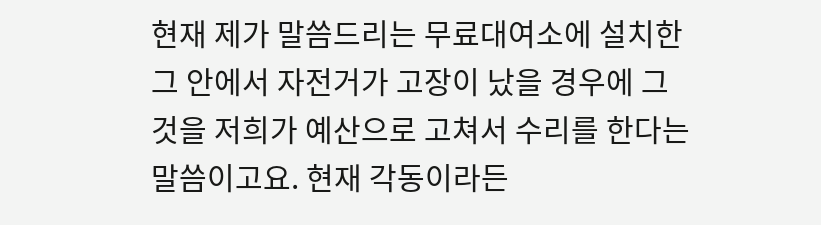현재 제가 말씀드리는 무료대여소에 설치한 그 안에서 자전거가 고장이 났을 경우에 그것을 저희가 예산으로 고쳐서 수리를 한다는 말씀이고요. 현재 각동이라든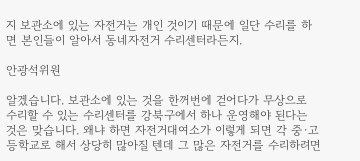지 보관소에 있는 자전거는 개인 것이기 때문에 일단 수리를 하면 본인들이 알아서 동네자전거 수리센터라든지.

안광석위원

알겠습니다. 보관소에 있는 것을 한꺼번에 걷어다가 무상으로 수리할 수 있는 수리센터를 강북구에서 하나 운영해야 된다는 것은 맞습니다. 왜냐 하면 자전거대여소가 이렇게 되면 각 중·고등학교로 해서 상당히 많아질 텐데 그 많은 자전거를 수리하려면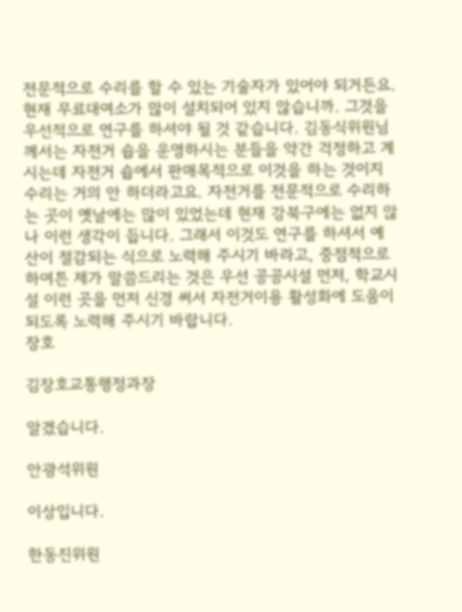전문적으로 수리를 할 수 있는 기술자가 있어야 되거든요. 현재 무료대여소가 많이 설치되어 있지 않습니까. 그것을 우선적으로 연구를 하셔야 될 것 같습니다. 김동식위원님께서는 자전거 숍을 운영하시는 분들을 약간 걱정하고 계시는데 자전거 숍에서 판매목적으로 이것을 하는 것이지 수리는 거의 안 하더라고요. 자전거를 전문적으로 수리하는 곳이 옛날에는 많이 있었는데 현재 강북구에는 없지 않나 이런 생각이 듭니다. 그래서 이것도 연구를 하셔서 예산이 절감되는 식으로 노력해 주시기 바라고, 중점적으로 하여튼 제가 말씀드리는 것은 우선 공공시설 먼저, 학교시설 이런 곳을 먼저 신경 써서 자전거이용 활성화에 도움이 되도록 노력해 주시기 바랍니다.
장호

김장호교통행정과장

알겠습니다.

안광석위원

이상입니다.

한동진위원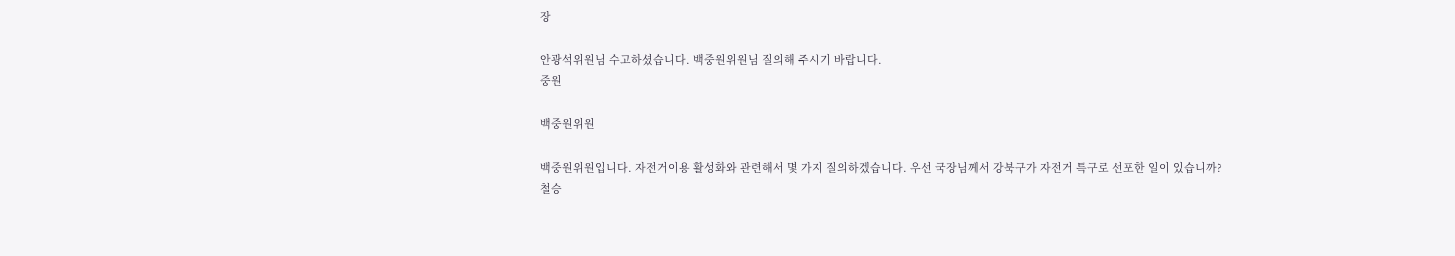장

안광석위원님 수고하셨습니다. 백중원위원님 질의해 주시기 바랍니다.
중원

백중원위원

백중원위원입니다. 자전거이용 활성화와 관련해서 몇 가지 질의하겠습니다. 우선 국장님께서 강북구가 자전거 특구로 선포한 일이 있습니까?
철승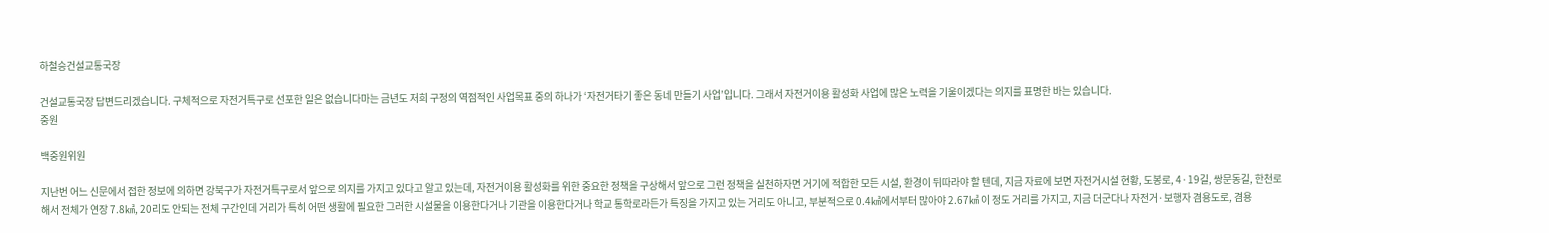하철승건설교통국장

건설교통국장 답변드리겠습니다. 구체적으로 자전거특구로 선포한 일은 없습니다마는 금년도 저희 구정의 역점적인 사업목표 중의 하나가 ‘자전거타기 좋은 동네 만들기 사업’입니다. 그래서 자전거이용 활성화 사업에 많은 노력을 기울이겠다는 의지를 표명한 바는 있습니다.
중원

백중원위원

지난번 어느 신문에서 접한 정보에 의하면 강북구가 자전거특구로서 앞으로 의지를 가지고 있다고 알고 있는데, 자전거이용 활성화를 위한 중요한 정책을 구상해서 앞으로 그런 정책을 실천하자면 거기에 적합한 모든 시설, 환경이 뒤따라야 할 텐데, 지금 자료에 보면 자전거시설 현황, 도봉로, 4·19길, 쌍문동길, 한천로 해서 전체가 연장 7.8㎢, 20리도 안되는 전체 구간인데 거리가 특히 어떤 생활에 필요한 그러한 시설물을 이용한다거나 기관을 이용한다거나 학교 통학로라든가 특징을 가지고 있는 거리도 아니고, 부분적으로 0.4㎢에서부터 많아야 2.67㎢ 이 정도 거리를 가지고, 지금 더군다나 자전거·보행자 겸용도로, 겸용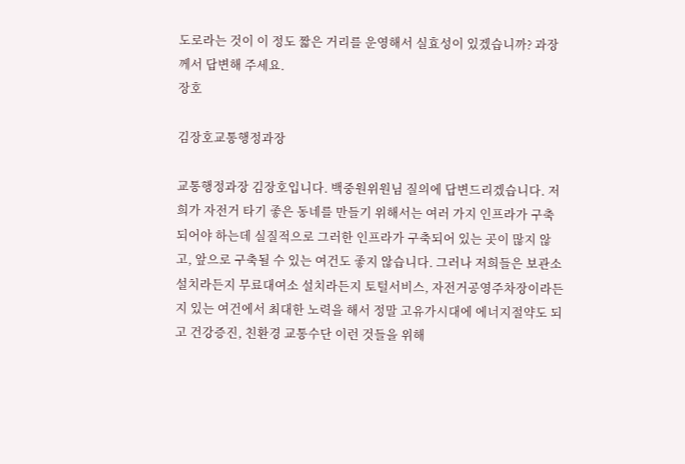도로라는 것이 이 정도 짧은 거리를 운영해서 실효성이 있겠습니까? 과장께서 답변해 주세요.
장호

김장호교통행정과장

교통행정과장 김장호입니다. 백중원위원님 질의에 답변드리겠습니다. 저희가 자전거 타기 좋은 동네를 만들기 위해서는 여러 가지 인프라가 구축되어야 하는데 실질적으로 그러한 인프라가 구축되어 있는 곳이 많지 않고, 앞으로 구축될 수 있는 여건도 좋지 않습니다. 그러나 저희들은 보관소 설치라든지 무료대여소 설치라든지 토털서비스, 자전거공영주차장이라든지 있는 여건에서 최대한 노력을 해서 정말 고유가시대에 에너지절약도 되고 건강증진, 친환경 교통수단 이런 것들을 위해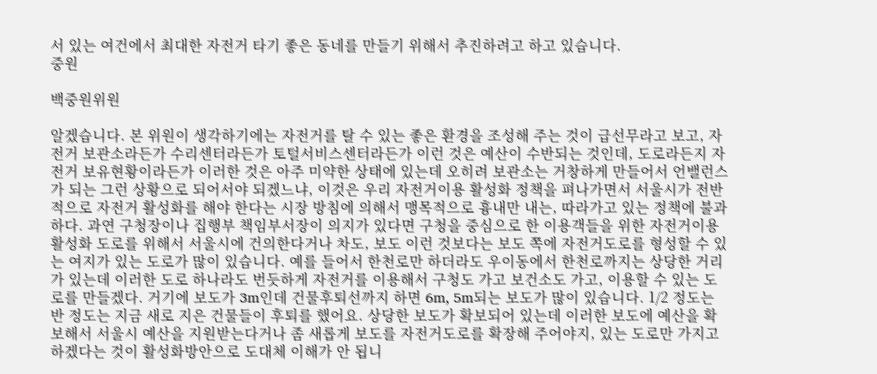서 있는 여건에서 최대한 자전거 타기 좋은 동네를 만들기 위해서 추진하려고 하고 있습니다.
중원

백중원위원

알겠습니다. 본 위원이 생각하기에는 자전거를 탈 수 있는 좋은 환경을 조성해 주는 것이 급선무라고 보고, 자전거 보관소라든가 수리센터라든가 토털서비스센터라든가 이런 것은 예산이 수반되는 것인데, 도로라든지 자전거 보유현황이라든가 이러한 것은 아주 미약한 상태에 있는데 오히려 보관소는 거창하게 만들어서 언밸런스가 되는 그런 상황으로 되어서야 되겠느냐, 이것은 우리 자전거이용 활성화 정책을 펴나가면서 서울시가 전반적으로 자전거 활성화를 해야 한다는 시장 방침에 의해서 맹목적으로 흉내만 내는, 따라가고 있는 정책에 불과하다. 과연 구청장이나 집행부 책임부서장이 의지가 있다면 구청을 중심으로 한 이용객들을 위한 자전거이용 활성화 도로를 위해서 서울시에 건의한다거나 차도, 보도 이런 것보다는 보도 쪽에 자전거도로를 형성할 수 있는 여지가 있는 도로가 많이 있습니다. 예를 들어서 한천로만 하더라도 우이동에서 한천로까지는 상당한 거리가 있는데 이러한 도로 하나라도 번듯하게 자전거를 이용해서 구청도 가고 보건소도 가고, 이용할 수 있는 도로를 만들겠다. 거기에 보도가 3m인데 건물후퇴선까지 하면 6m, 5m되는 보도가 많이 있습니다. 1/2 정도는 반 정도는 지금 새로 지은 건물들이 후퇴를 했어요. 상당한 보도가 확보되어 있는데 이러한 보도에 예산을 확보해서 서울시 예산을 지원받는다거나 좀 새롭게 보도를 자전거도로를 확장해 주어야지, 있는 도로만 가지고 하겠다는 것이 활성화방안으로 도대체 이해가 안 됩니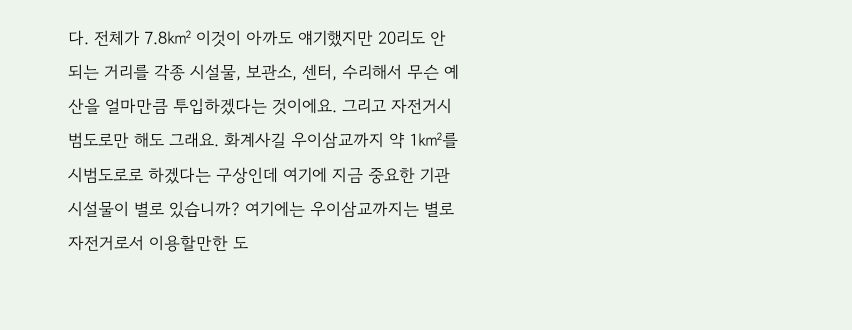다. 전체가 7.8㎢ 이것이 아까도 얘기했지만 20리도 안 되는 거리를 각종 시설물, 보관소, 센터, 수리해서 무슨 예산을 얼마만큼 투입하겠다는 것이에요. 그리고 자전거시범도로만 해도 그래요. 화계사길 우이삼교까지 약 1㎢를 시범도로로 하겠다는 구상인데 여기에 지금 중요한 기관시설물이 별로 있습니까? 여기에는 우이삼교까지는 별로 자전거로서 이용할만한 도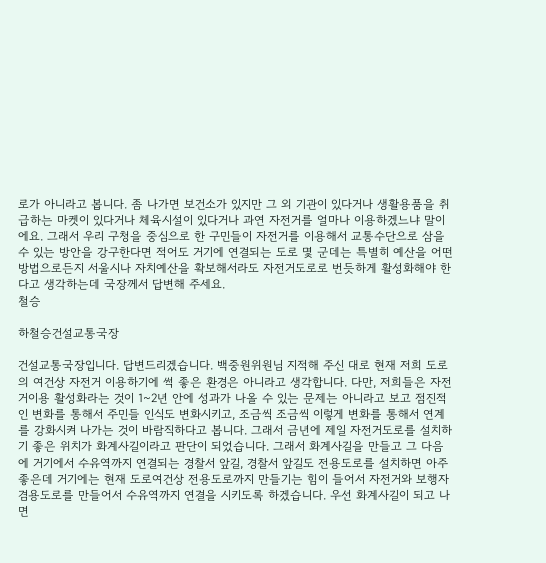로가 아니라고 봅니다. 좀 나가면 보건소가 있지만 그 외 기관이 있다거나 생활용품을 취급하는 마켓이 있다거나 체육시설이 있다거나 과연 자전거를 얼마나 이용하겠느냐 말이에요. 그래서 우리 구청을 중심으로 한 구민들이 자전거를 이용해서 교통수단으로 삼을 수 있는 방안을 강구한다면 적어도 거기에 연결되는 도로 몇 군데는 특별히 예산을 어떤 방법으로든지 서울시나 자치예산을 확보해서라도 자전거도로로 번듯하게 활성화해야 한다고 생각하는데 국장께서 답변해 주세요.
철승

하철승건설교통국장

건설교통국장입니다. 답변드리겠습니다. 백중원위원님 지적해 주신 대로 현재 저희 도로의 여건상 자전거 이용하기에 썩 좋은 환경은 아니라고 생각합니다. 다만, 저희들은 자전거이용 활성화라는 것이 1~2년 안에 성과가 나올 수 있는 문제는 아니라고 보고 점진적인 변화를 통해서 주민들 인식도 변화시키고, 조금씩 조금씩 이렇게 변화를 통해서 연계를 강화시켜 나가는 것이 바람직하다고 봅니다. 그래서 금년에 제일 자전거도로를 설치하기 좋은 위치가 화계사길이라고 판단이 되었습니다. 그래서 화계사길을 만들고 그 다음에 거기에서 수유역까지 연결되는 경찰서 앞길, 경찰서 앞길도 전용도로를 설치하면 아주 좋은데 거기에는 현재 도로여건상 전용도로까지 만들기는 힘이 들어서 자전거와 보행자 겸용도로를 만들어서 수유역까지 연결을 시키도록 하겠습니다. 우선 화계사길이 되고 나면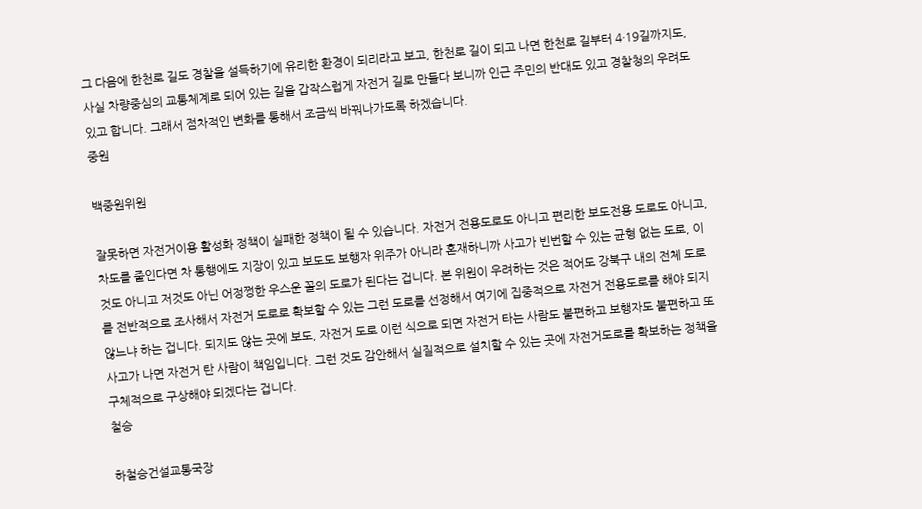그 다음에 한천로 길도 경찰을 설득하기에 유리한 환경이 되리라고 보고, 한천로 길이 되고 나면 한천로 길부터 4·19길까지도, 사실 차량중심의 교통체계로 되어 있는 길을 갑작스럽게 자전거 길로 만들다 보니까 인근 주민의 반대도 있고 경찰청의 우려도 있고 합니다. 그래서 점차적인 변화를 통해서 조금씩 바꿔나가도록 하겠습니다.
중원

백중원위원

잘못하면 자전거이용 활성화 정책이 실패한 정책이 될 수 있습니다. 자전거 전용도로도 아니고 편리한 보도전용 도로도 아니고, 차도를 줄인다면 차 통행에도 지장이 있고 보도도 보행자 위주가 아니라 혼재하니까 사고가 빈번할 수 있는 균형 없는 도로, 이것도 아니고 저것도 아닌 어정쩡한 우스운 꼴의 도로가 된다는 겁니다. 본 위원이 우려하는 것은 적어도 강북구 내의 전체 도로를 전반적으로 조사해서 자전거 도로로 확보할 수 있는 그런 도로를 선정해서 여기에 집중적으로 자전거 전용도로를 해야 되지 않느냐 하는 겁니다. 되지도 않는 곳에 보도, 자전거 도로 이런 식으로 되면 자전거 타는 사람도 불편하고 보행자도 불편하고 또 사고가 나면 자전거 탄 사람이 책임입니다. 그런 것도 감안해서 실질적으로 설치할 수 있는 곳에 자전거도로를 확보하는 정책을 구체적으로 구상해야 되겠다는 겁니다.
철승

하철승건설교통국장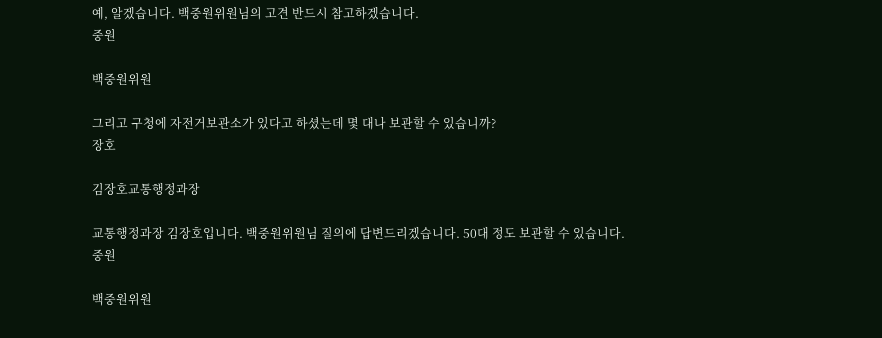예, 알겠습니다. 백중원위원님의 고견 반드시 참고하겠습니다.
중원

백중원위원

그리고 구청에 자전거보관소가 있다고 하셨는데 몇 대나 보관할 수 있습니까?
장호

김장호교통행정과장

교통행정과장 김장호입니다. 백중원위원님 질의에 답변드리겠습니다. 50대 정도 보관할 수 있습니다.
중원

백중원위원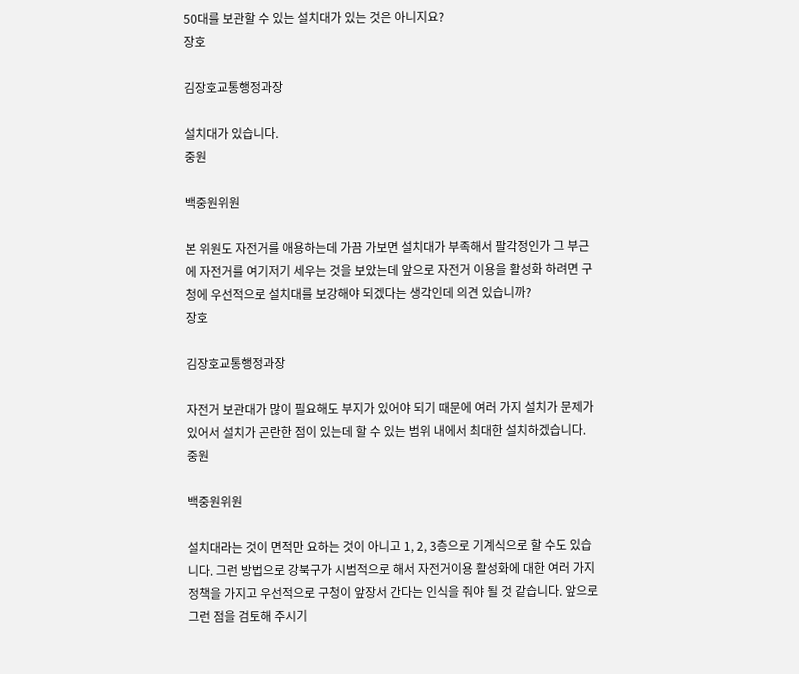50대를 보관할 수 있는 설치대가 있는 것은 아니지요?
장호

김장호교통행정과장

설치대가 있습니다.
중원

백중원위원

본 위원도 자전거를 애용하는데 가끔 가보면 설치대가 부족해서 팔각정인가 그 부근에 자전거를 여기저기 세우는 것을 보았는데 앞으로 자전거 이용을 활성화 하려면 구청에 우선적으로 설치대를 보강해야 되겠다는 생각인데 의견 있습니까?
장호

김장호교통행정과장

자전거 보관대가 많이 필요해도 부지가 있어야 되기 때문에 여러 가지 설치가 문제가 있어서 설치가 곤란한 점이 있는데 할 수 있는 범위 내에서 최대한 설치하겠습니다.
중원

백중원위원

설치대라는 것이 면적만 요하는 것이 아니고 1, 2, 3층으로 기계식으로 할 수도 있습니다. 그런 방법으로 강북구가 시범적으로 해서 자전거이용 활성화에 대한 여러 가지 정책을 가지고 우선적으로 구청이 앞장서 간다는 인식을 줘야 될 것 같습니다. 앞으로 그런 점을 검토해 주시기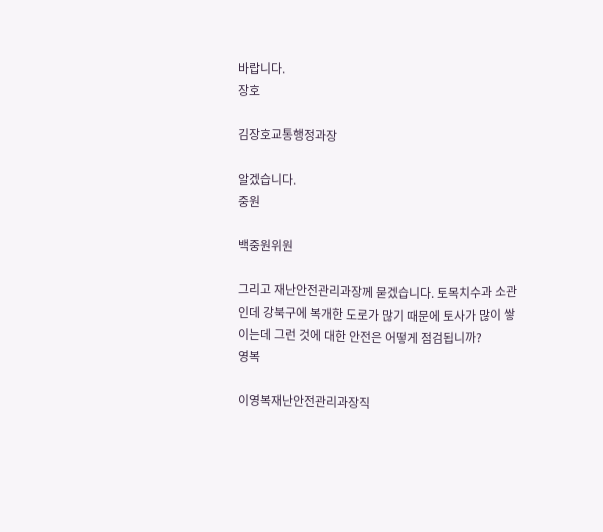바랍니다.
장호

김장호교통행정과장

알겠습니다.
중원

백중원위원

그리고 재난안전관리과장께 묻겠습니다. 토목치수과 소관인데 강북구에 복개한 도로가 많기 때문에 토사가 많이 쌓이는데 그런 것에 대한 안전은 어떻게 점검됩니까?
영복

이영복재난안전관리과장직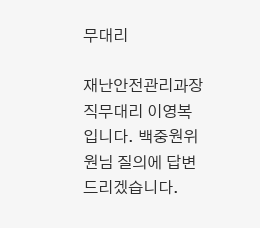무대리

재난안전관리과장 직무대리 이영복입니다. 백중원위원님 질의에 답변드리겠습니다.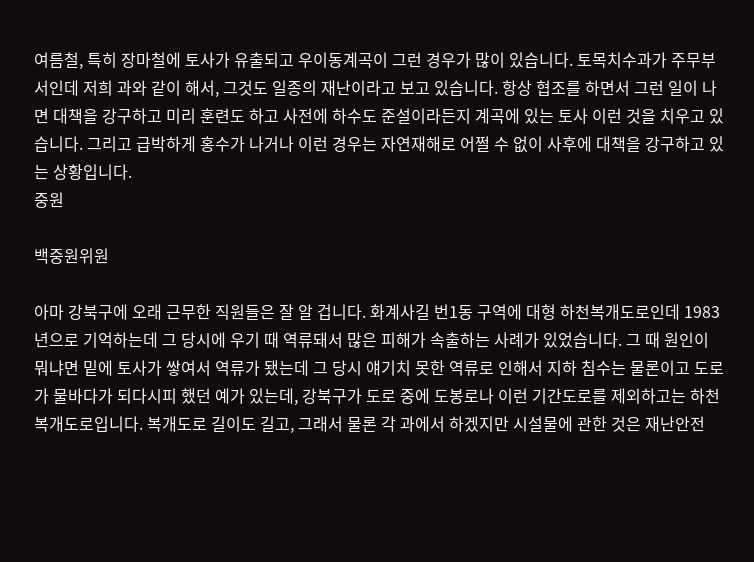여름철, 특히 장마철에 토사가 유출되고 우이동계곡이 그런 경우가 많이 있습니다. 토목치수과가 주무부서인데 저희 과와 같이 해서, 그것도 일종의 재난이라고 보고 있습니다. 항상 협조를 하면서 그런 일이 나면 대책을 강구하고 미리 훈련도 하고 사전에 하수도 준설이라든지 계곡에 있는 토사 이런 것을 치우고 있습니다. 그리고 급박하게 홍수가 나거나 이런 경우는 자연재해로 어쩔 수 없이 사후에 대책을 강구하고 있는 상황입니다.
중원

백중원위원

아마 강북구에 오래 근무한 직원들은 잘 알 겁니다. 화계사길 번1동 구역에 대형 하천복개도로인데 1983년으로 기억하는데 그 당시에 우기 때 역류돼서 많은 피해가 속출하는 사례가 있었습니다. 그 때 원인이 뭐냐면 밑에 토사가 쌓여서 역류가 됐는데 그 당시 얘기치 못한 역류로 인해서 지하 침수는 물론이고 도로가 물바다가 되다시피 했던 예가 있는데, 강북구가 도로 중에 도봉로나 이런 기간도로를 제외하고는 하천 복개도로입니다. 복개도로 길이도 길고, 그래서 물론 각 과에서 하겠지만 시설물에 관한 것은 재난안전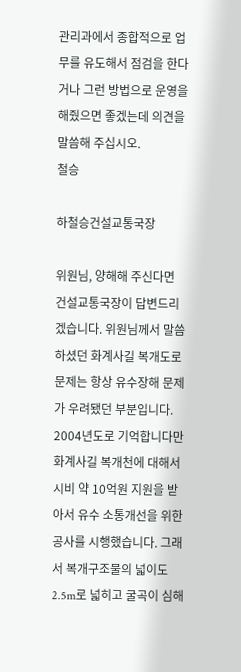관리과에서 종합적으로 업무를 유도해서 점검을 한다거나 그런 방법으로 운영을 해줬으면 좋겠는데 의견을 말씀해 주십시오.
철승

하철승건설교통국장

위원님, 양해해 주신다면 건설교통국장이 답변드리겠습니다. 위원님께서 말씀하셨던 화계사길 복개도로 문제는 항상 유수장해 문제가 우려됐던 부분입니다. 2004년도로 기억합니다만 화계사길 복개천에 대해서 시비 약 10억원 지원을 받아서 유수 소통개선을 위한 공사를 시행했습니다. 그래서 복개구조물의 넓이도 2.5m로 넓히고 굴곡이 심해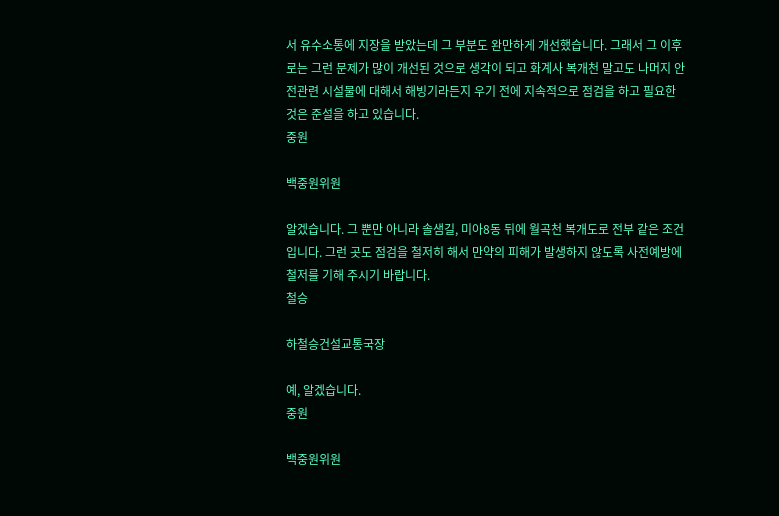서 유수소통에 지장을 받았는데 그 부분도 완만하게 개선했습니다. 그래서 그 이후로는 그런 문제가 많이 개선된 것으로 생각이 되고 화계사 복개천 말고도 나머지 안전관련 시설물에 대해서 해빙기라든지 우기 전에 지속적으로 점검을 하고 필요한 것은 준설을 하고 있습니다.
중원

백중원위원

알겠습니다. 그 뿐만 아니라 솔샘길, 미아8동 뒤에 월곡천 복개도로 전부 같은 조건입니다. 그런 곳도 점검을 철저히 해서 만약의 피해가 발생하지 않도록 사전예방에 철저를 기해 주시기 바랍니다.
철승

하철승건설교통국장

예, 알겠습니다.
중원

백중원위원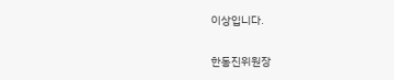이상입니다.

한동진위원장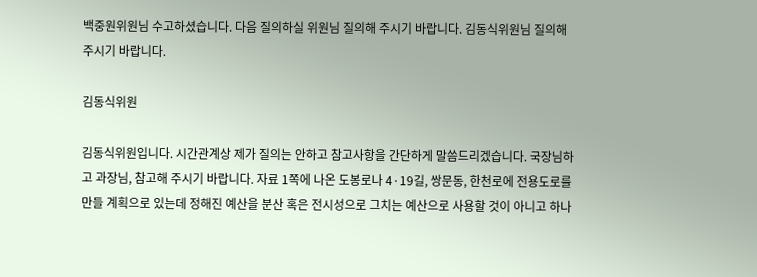백중원위원님 수고하셨습니다. 다음 질의하실 위원님 질의해 주시기 바랍니다. 김동식위원님 질의해 주시기 바랍니다.

김동식위원

김동식위원입니다. 시간관계상 제가 질의는 안하고 참고사항을 간단하게 말씀드리겠습니다. 국장님하고 과장님, 참고해 주시기 바랍니다. 자료 1쪽에 나온 도봉로나 4·19길, 쌍문동, 한천로에 전용도로를 만들 계획으로 있는데 정해진 예산을 분산 혹은 전시성으로 그치는 예산으로 사용할 것이 아니고 하나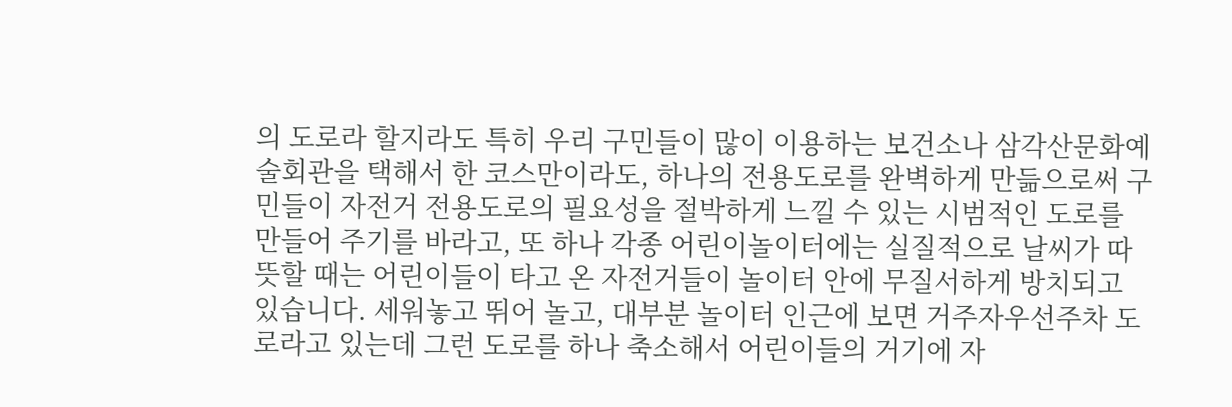의 도로라 할지라도 특히 우리 구민들이 많이 이용하는 보건소나 삼각산문화예술회관을 택해서 한 코스만이라도, 하나의 전용도로를 완벽하게 만듦으로써 구민들이 자전거 전용도로의 필요성을 절박하게 느낄 수 있는 시범적인 도로를 만들어 주기를 바라고, 또 하나 각종 어린이놀이터에는 실질적으로 날씨가 따뜻할 때는 어린이들이 타고 온 자전거들이 놀이터 안에 무질서하게 방치되고 있습니다. 세워놓고 뛰어 놀고, 대부분 놀이터 인근에 보면 거주자우선주차 도로라고 있는데 그런 도로를 하나 축소해서 어린이들의 거기에 자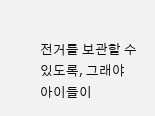전거를 보관할 수 있도록, 그래야 아이들이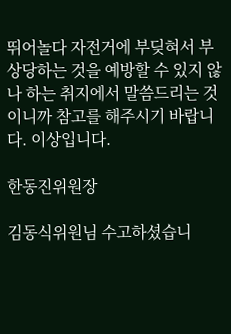뛰어놀다 자전거에 부딪혀서 부상당하는 것을 예방할 수 있지 않나 하는 취지에서 말씀드리는 것이니까 참고를 해주시기 바랍니다. 이상입니다.

한동진위원장

김동식위원님 수고하셨습니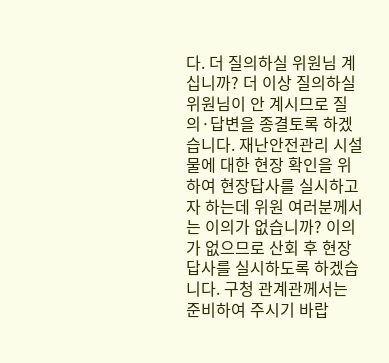다. 더 질의하실 위원님 계십니까? 더 이상 질의하실 위원님이 안 계시므로 질의·답변을 종결토록 하겠습니다. 재난안전관리 시설물에 대한 현장 확인을 위하여 현장답사를 실시하고자 하는데 위원 여러분께서는 이의가 없습니까? 이의가 없으므로 산회 후 현장답사를 실시하도록 하겠습니다. 구청 관계관께서는 준비하여 주시기 바랍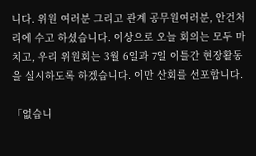니다. 위원 여러분 그리고 관계 공무원여러분, 안건처리에 수고 하셨습니다. 이상으로 오늘 회의는 모두 마치고, 우리 위원회는 3월 6일과 7일 이틀간 현장활동을 실시하도록 하겠습니다. 이만 산회를 선포합니다.

「없습니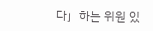다」하는 위원 있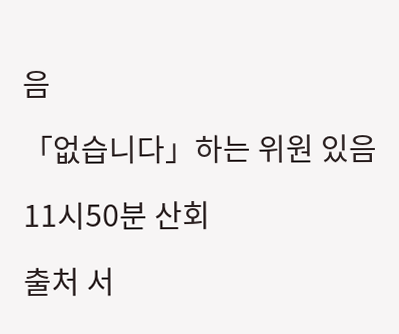음

「없습니다」하는 위원 있음

11시50분 산회

출처 서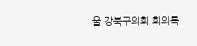울 강북구의회 회의록